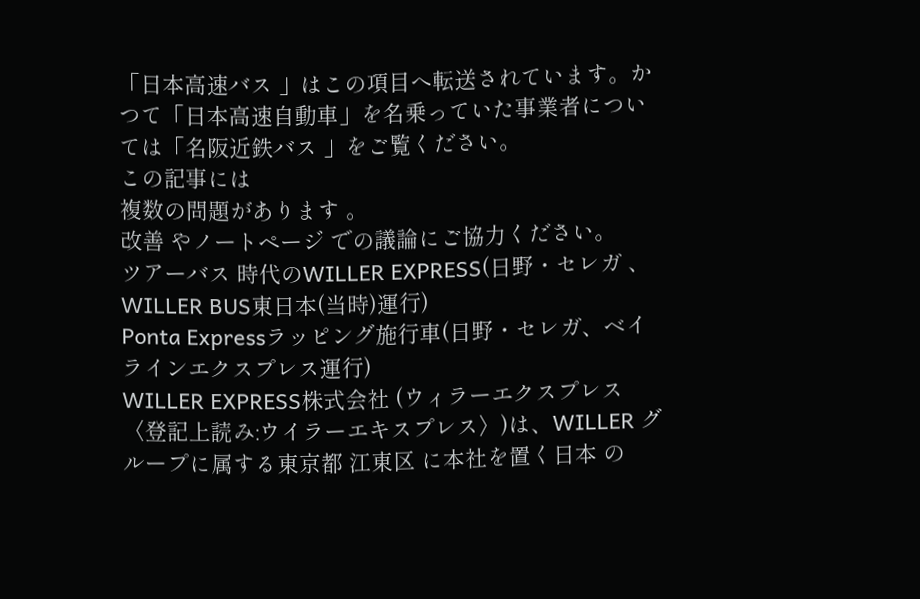「日本高速バス 」はこの項目へ転送されています。かつて「日本高速自動車」を名乗っていた事業者については「名阪近鉄バス 」をご覧ください。
この記事には
複数の問題があります 。
改善 やノートページ での議論にご協力ください。
ツアーバス 時代のWILLER EXPRESS(日野・セレガ 、WILLER BUS東日本(当時)運行)
Ponta Expressラッピング施行車(日野・セレガ、ベイラインエクスプレス運行)
WILLER EXPRESS株式会社 (ウィラーエクスプレス〈登記上読み:ウイラーエキスプレス〉)は、WILLER グループに属する東京都 江東区 に本社を置く日本 の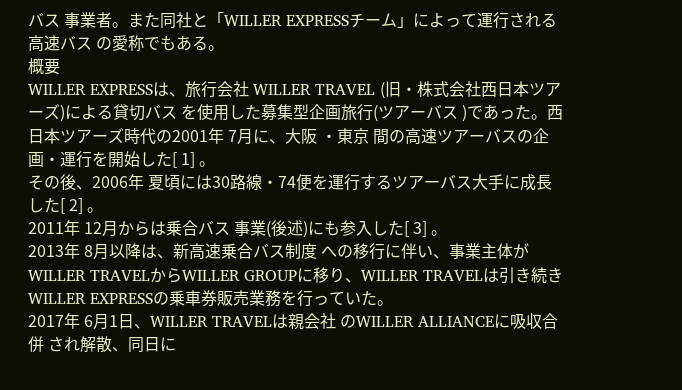バス 事業者。また同社と「WILLER EXPRESSチーム」によって運行される高速バス の愛称でもある。
概要
WILLER EXPRESSは、旅行会社 WILLER TRAVEL (旧・株式会社西日本ツアーズ)による貸切バス を使用した募集型企画旅行(ツアーバス )であった。西日本ツアーズ時代の2001年 7月に、大阪 ・東京 間の高速ツアーバスの企画・運行を開始した[ 1] 。
その後、2006年 夏頃には30路線・74便を運行するツアーバス大手に成長した[ 2] 。
2011年 12月からは乗合バス 事業(後述)にも参入した[ 3] 。
2013年 8月以降は、新高速乗合バス制度 への移行に伴い、事業主体がWILLER TRAVELからWILLER GROUPに移り、WILLER TRAVELは引き続きWILLER EXPRESSの乗車券販売業務を行っていた。
2017年 6月1日、WILLER TRAVELは親会社 のWILLER ALLIANCEに吸収合併 され解散、同日に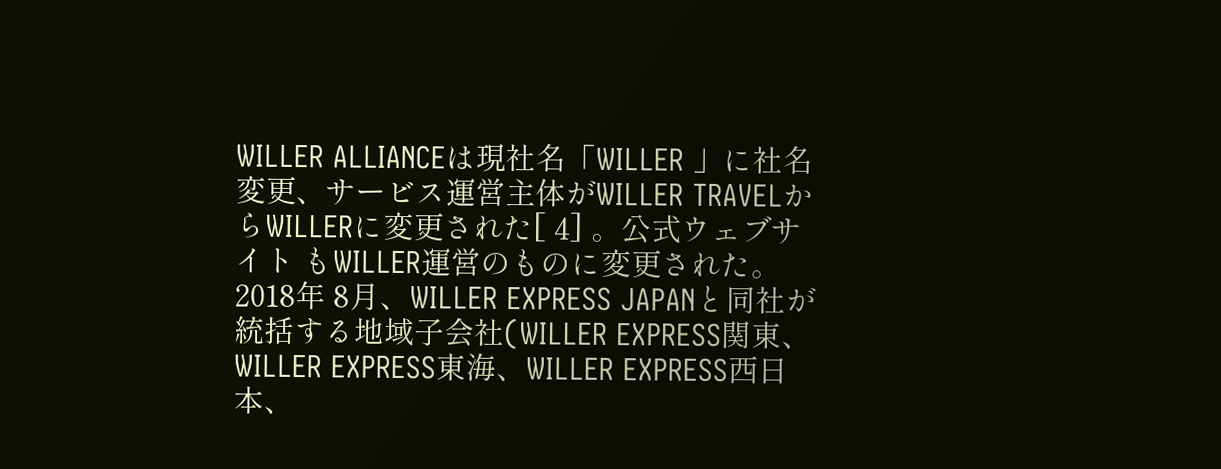WILLER ALLIANCEは現社名「WILLER 」に社名変更、サービス運営主体がWILLER TRAVELからWILLERに変更された[ 4] 。公式ウェブサイト もWILLER運営のものに変更された。
2018年 8月、WILLER EXPRESS JAPANと同社が統括する地域子会社(WILLER EXPRESS関東、WILLER EXPRESS東海、WILLER EXPRESS西日本、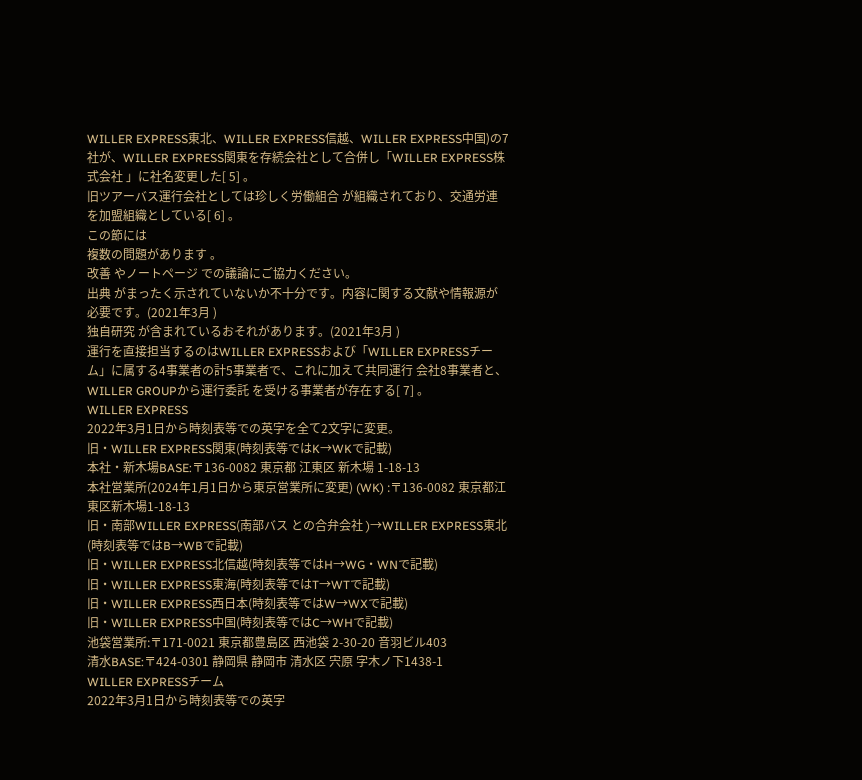WILLER EXPRESS東北、WILLER EXPRESS信越、WILLER EXPRESS中国)の7社が、WILLER EXPRESS関東を存続会社として合併し「WILLER EXPRESS株式会社 」に社名変更した[ 5] 。
旧ツアーバス運行会社としては珍しく労働組合 が組織されており、交通労連 を加盟組織としている[ 6] 。
この節には
複数の問題があります 。
改善 やノートページ での議論にご協力ください。
出典 がまったく示されていないか不十分です。内容に関する文献や情報源が必要です。(2021年3月 )
独自研究 が含まれているおそれがあります。(2021年3月 )
運行を直接担当するのはWILLER EXPRESSおよび「WILLER EXPRESSチーム」に属する4事業者の計5事業者で、これに加えて共同運行 会社8事業者と、WILLER GROUPから運行委託 を受ける事業者が存在する[ 7] 。
WILLER EXPRESS
2022年3月1日から時刻表等での英字を全て2文字に変更。
旧・WILLER EXPRESS関東(時刻表等ではK→WKで記載)
本社・新木場BASE:〒136-0082 東京都 江東区 新木場 1-18-13
本社営業所(2024年1月1日から東京営業所に変更) (WK) :〒136-0082 東京都江東区新木場1-18-13
旧・南部WILLER EXPRESS(南部バス との合弁会社 )→WILLER EXPRESS東北(時刻表等ではB→WBで記載)
旧・WILLER EXPRESS北信越(時刻表等ではH→WG・WNで記載)
旧・WILLER EXPRESS東海(時刻表等ではT→WTで記載)
旧・WILLER EXPRESS西日本(時刻表等ではW→WXで記載)
旧・WILLER EXPRESS中国(時刻表等ではC→WHで記載)
池袋営業所:〒171-0021 東京都豊島区 西池袋 2-30-20 音羽ビル403
清水BASE:〒424-0301 静岡県 静岡市 清水区 宍原 字木ノ下1438-1
WILLER EXPRESSチーム
2022年3月1日から時刻表等での英字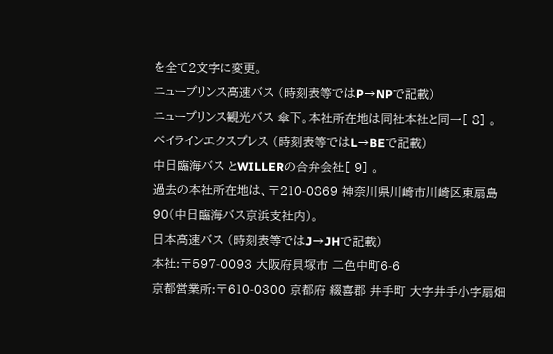を全て2文字に変更。
ニュープリンス高速バス (時刻表等ではP→NPで記載)
ニュープリンス観光バス 傘下。本社所在地は同社本社と同一[ 8] 。
ベイラインエクスプレス (時刻表等ではL→BEで記載)
中日臨海バス とWILLERの合弁会社[ 9] 。
過去の本社所在地は、〒210-0869 神奈川県川崎市川崎区東扇島 90(中日臨海バス京浜支社内)。
日本高速バス (時刻表等ではJ→JHで記載)
本社:〒597-0093 大阪府貝塚市 二色中町6-6
京都営業所:〒610-0300 京都府 綴喜郡 井手町 大字井手小字扇畑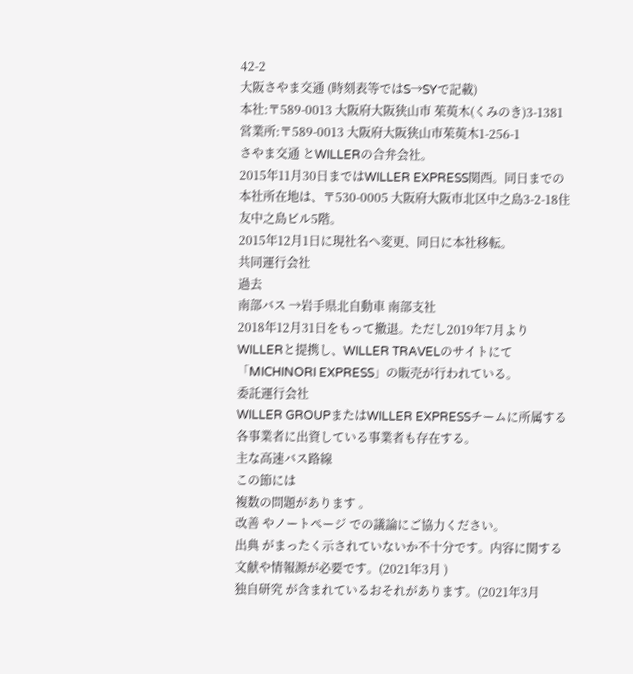42-2
大阪さやま交通 (時刻表等ではS→SYで記載)
本社:〒589-0013 大阪府大阪狭山市 茱萸木(くみのき)3-1381
営業所:〒589-0013 大阪府大阪狭山市茱萸木1-256-1
さやま交通 とWILLERの合弁会社。
2015年11月30日まではWILLER EXPRESS関西。同日までの本社所在地は、〒530-0005 大阪府大阪市北区中之島3-2-18住友中之島ビル5階。
2015年12月1日に現社名へ変更、同日に本社移転。
共同運行会社
過去
南部バス →岩手県北自動車 南部支社
2018年12月31日をもって撤退。ただし2019年7月よりWILLERと提携し、WILLER TRAVELのサイトにて「MICHINORI EXPRESS」の販売が行われている。
委託運行会社
WILLER GROUPまたはWILLER EXPRESSチームに所属する各事業者に出資している事業者も存在する。
主な高速バス路線
この節には
複数の問題があります 。
改善 やノートページ での議論にご協力ください。
出典 がまったく示されていないか不十分です。内容に関する文献や情報源が必要です。(2021年3月 )
独自研究 が含まれているおそれがあります。(2021年3月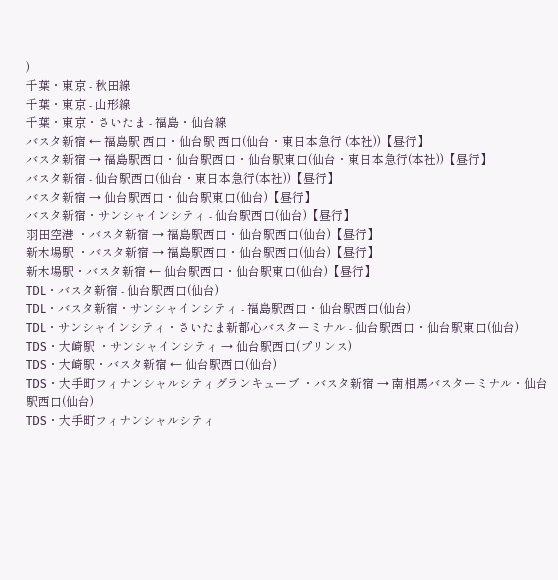)
千葉・東京 - 秋田線
千葉・東京 - 山形線
千葉・東京・さいたま - 福島・仙台線
バスタ新宿 ← 福島駅 西口・仙台駅 西口(仙台・東日本急行 (本社))【昼行】
バスタ新宿 → 福島駅西口・仙台駅西口・仙台駅東口(仙台・東日本急行(本社))【昼行】
バスタ新宿 - 仙台駅西口(仙台・東日本急行(本社))【昼行】
バスタ新宿 → 仙台駅西口・仙台駅東口(仙台)【昼行】
バスタ新宿・サンシャインシティ - 仙台駅西口(仙台)【昼行】
羽田空港 ・バスタ新宿 → 福島駅西口・仙台駅西口(仙台)【昼行】
新木場駅 ・バスタ新宿 → 福島駅西口・仙台駅西口(仙台)【昼行】
新木場駅・バスタ新宿 ← 仙台駅西口・仙台駅東口(仙台)【昼行】
TDL・バスタ新宿 - 仙台駅西口(仙台)
TDL・バスタ新宿・サンシャインシティ - 福島駅西口・仙台駅西口(仙台)
TDL・サンシャインシティ・さいたま新都心バスターミナル - 仙台駅西口・仙台駅東口(仙台)
TDS・大崎駅 ・サンシャインシティ → 仙台駅西口(プリンス)
TDS・大崎駅・バスタ新宿 ← 仙台駅西口(仙台)
TDS・大手町フィナンシャルシティグランキューブ ・バスタ新宿 → 南相馬バスターミナル・仙台駅西口(仙台)
TDS・大手町フィナンシャルシティ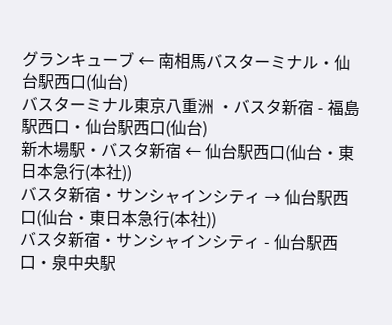グランキューブ ← 南相馬バスターミナル・仙台駅西口(仙台)
バスターミナル東京八重洲 ・バスタ新宿 - 福島駅西口・仙台駅西口(仙台)
新木場駅・バスタ新宿 ← 仙台駅西口(仙台・東日本急行(本社))
バスタ新宿・サンシャインシティ → 仙台駅西口(仙台・東日本急行(本社))
バスタ新宿・サンシャインシティ - 仙台駅西口・泉中央駅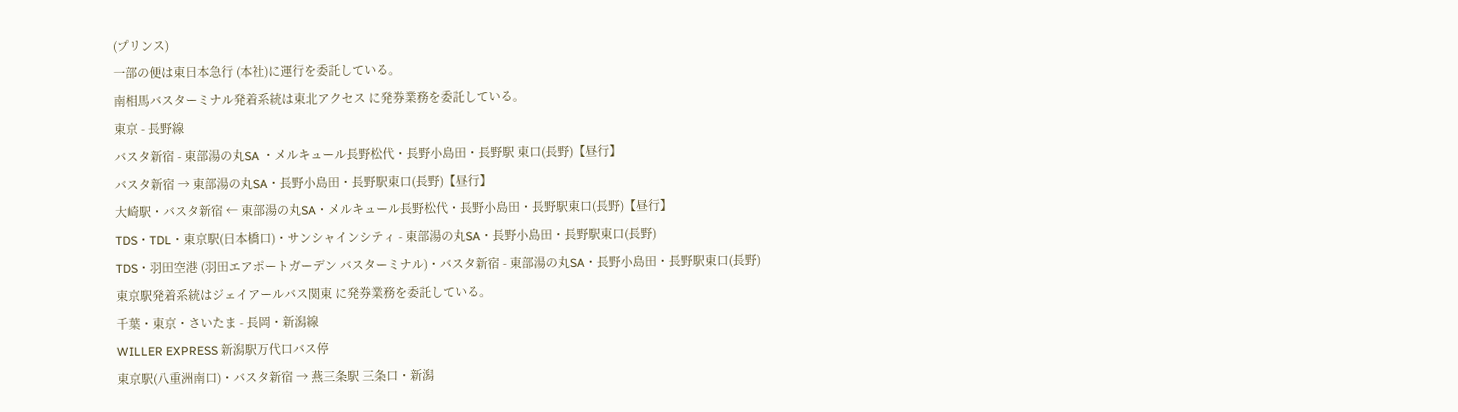(プリンス)
一部の便は東日本急行 (本社)に運行を委託している。
南相馬バスターミナル発着系統は東北アクセス に発券業務を委託している。
東京 - 長野線
バスタ新宿 - 東部湯の丸SA ・メルキュール長野松代・長野小島田・長野駅 東口(長野)【昼行】
バスタ新宿 → 東部湯の丸SA・長野小島田・長野駅東口(長野)【昼行】
大崎駅・バスタ新宿 ← 東部湯の丸SA・メルキュール長野松代・長野小島田・長野駅東口(長野)【昼行】
TDS・TDL・東京駅(日本橋口)・サンシャインシティ - 東部湯の丸SA・長野小島田・長野駅東口(長野)
TDS・羽田空港 (羽田エアポートガーデン バスターミナル)・バスタ新宿 - 東部湯の丸SA・長野小島田・長野駅東口(長野)
東京駅発着系統はジェイアールバス関東 に発券業務を委託している。
千葉・東京・さいたま - 長岡・新潟線
WILLER EXPRESS 新潟駅万代口バス停
東京駅(八重洲南口)・バスタ新宿 → 燕三条駅 三条口・新潟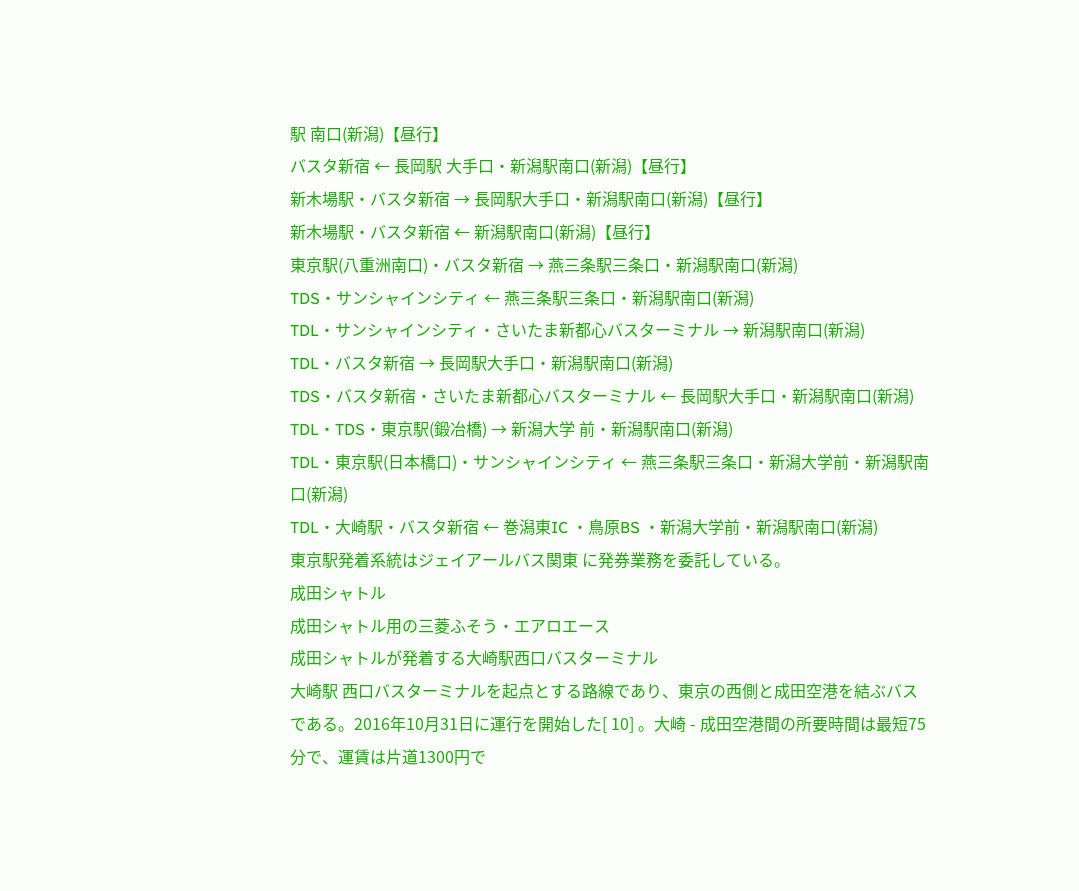駅 南口(新潟)【昼行】
バスタ新宿 ← 長岡駅 大手口・新潟駅南口(新潟)【昼行】
新木場駅・バスタ新宿 → 長岡駅大手口・新潟駅南口(新潟)【昼行】
新木場駅・バスタ新宿 ← 新潟駅南口(新潟)【昼行】
東京駅(八重洲南口)・バスタ新宿 → 燕三条駅三条口・新潟駅南口(新潟)
TDS・サンシャインシティ ← 燕三条駅三条口・新潟駅南口(新潟)
TDL・サンシャインシティ・さいたま新都心バスターミナル → 新潟駅南口(新潟)
TDL・バスタ新宿 → 長岡駅大手口・新潟駅南口(新潟)
TDS・バスタ新宿・さいたま新都心バスターミナル ← 長岡駅大手口・新潟駅南口(新潟)
TDL・TDS・東京駅(鍛冶橋) → 新潟大学 前・新潟駅南口(新潟)
TDL・東京駅(日本橋口)・サンシャインシティ ← 燕三条駅三条口・新潟大学前・新潟駅南口(新潟)
TDL・大崎駅・バスタ新宿 ← 巻潟東IC ・鳥原BS ・新潟大学前・新潟駅南口(新潟)
東京駅発着系統はジェイアールバス関東 に発券業務を委託している。
成田シャトル
成田シャトル用の三菱ふそう・エアロエース
成田シャトルが発着する大崎駅西口バスターミナル
大崎駅 西口バスターミナルを起点とする路線であり、東京の西側と成田空港を結ぶバスである。2016年10月31日に運行を開始した[ 10] 。大崎 - 成田空港間の所要時間は最短75分で、運賃は片道1300円で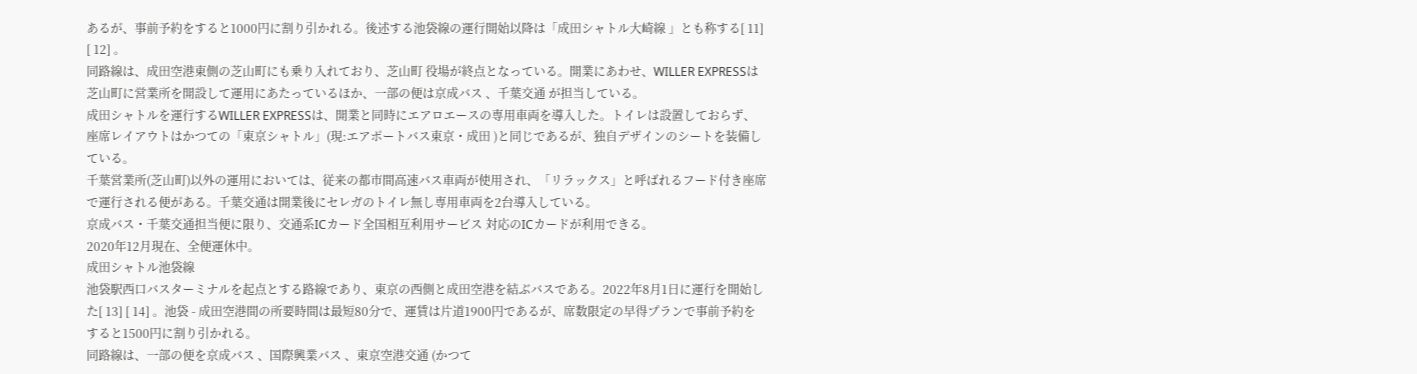あるが、事前予約をすると1000円に割り引かれる。後述する池袋線の運行開始以降は「成田シャトル大崎線 」とも称する[ 11] [ 12] 。
同路線は、成田空港東側の芝山町にも乗り入れており、芝山町 役場が終点となっている。開業にあわせ、WILLER EXPRESSは芝山町に営業所を開設して運用にあたっているほか、一部の便は京成バス 、千葉交通 が担当している。
成田シャトルを運行するWILLER EXPRESSは、開業と同時にエアロエースの専用車両を導入した。トイレは設置しておらず、座席レイアウトはかつての「東京シャトル」(現:エアポートバス東京・成田 )と同じであるが、独自デザインのシートを装備している。
千葉営業所(芝山町)以外の運用においては、従来の都市間高速バス車両が使用され、「リラックス」と呼ばれるフード付き座席で運行される便がある。千葉交通は開業後にセレガのトイレ無し専用車両を2台導入している。
京成バス・千葉交通担当便に限り、交通系ICカード全国相互利用サービス 対応のICカードが利用できる。
2020年12月現在、全便運休中。
成田シャトル池袋線
池袋駅西口バスターミナルを起点とする路線であり、東京の西側と成田空港を結ぶバスである。2022年8月1日に運行を開始した[ 13] [ 14] 。池袋 - 成田空港間の所要時間は最短80分で、運賃は片道1900円であるが、席数限定の早得プランで事前予約をすると1500円に割り引かれる。
同路線は、一部の便を京成バス 、国際興業バス 、東京空港交通 (かつて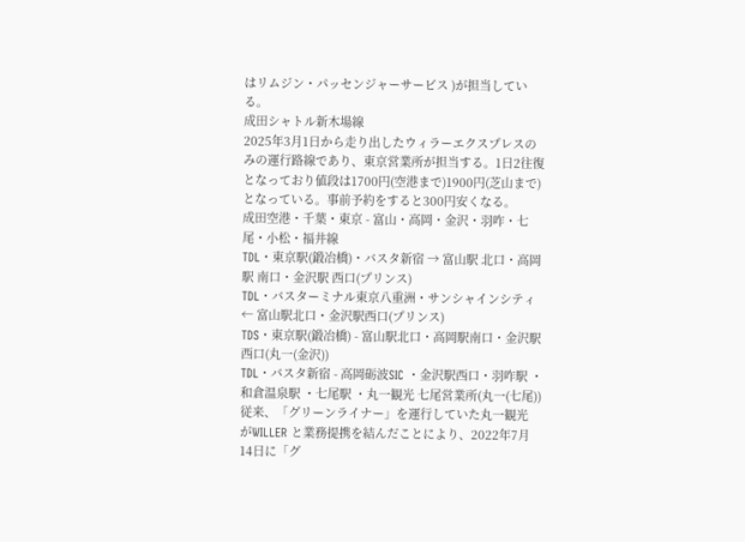はリムジン・パッセンジャーサービス )が担当している。
成田シャトル新木場線
2025年3月1日から走り出したウィラーエクスプレスのみの運行路線であり、東京営業所が担当する。1日2往復となっており値段は1700円(空港まで)1900円(芝山まで)となっている。事前予約をすると300円安くなる。
成田空港・千葉・東京 - 富山・高岡・金沢・羽咋・七尾・小松・福井線
TDL・東京駅(鍛冶橋)・バスタ新宿 → 富山駅 北口・高岡駅 南口・金沢駅 西口(プリンス)
TDL・バスターミナル東京八重洲・サンシャインシティ ← 富山駅北口・金沢駅西口(プリンス)
TDS・東京駅(鍛冶橋) - 富山駅北口・高岡駅南口・金沢駅西口(丸一(金沢))
TDL・バスタ新宿 - 高岡砺波SIC ・金沢駅西口・羽咋駅 ・和倉温泉駅 ・七尾駅 ・丸一観光 七尾営業所(丸一(七尾))
従来、「グリーンライナー」を運行していた丸一観光 がWILLER と業務提携を結んだことにより、2022年7月14日に「グ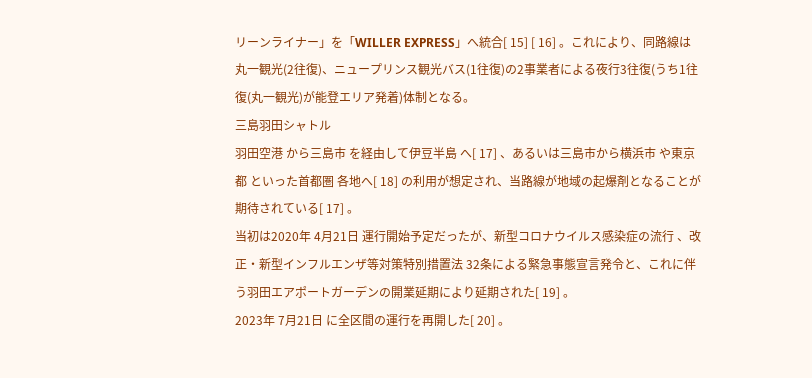リーンライナー」を「WILLER EXPRESS」へ統合[ 15] [ 16] 。これにより、同路線は丸一観光(2往復)、ニュープリンス観光バス(1往復)の2事業者による夜行3往復(うち1往復(丸一観光)が能登エリア発着)体制となる。
三島羽田シャトル
羽田空港 から三島市 を経由して伊豆半島 へ[ 17] 、あるいは三島市から横浜市 や東京都 といった首都圏 各地へ[ 18] の利用が想定され、当路線が地域の起爆剤となることが期待されている[ 17] 。
当初は2020年 4月21日 運行開始予定だったが、新型コロナウイルス感染症の流行 、改正・新型インフルエンザ等対策特別措置法 32条による緊急事態宣言発令と、これに伴う羽田エアポートガーデンの開業延期により延期された[ 19] 。
2023年 7月21日 に全区間の運行を再開した[ 20] 。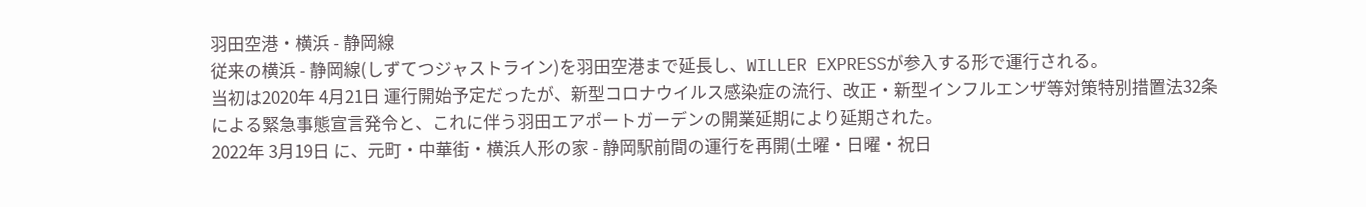羽田空港・横浜 - 静岡線
従来の横浜 - 静岡線(しずてつジャストライン)を羽田空港まで延長し、WILLER EXPRESSが参入する形で運行される。
当初は2020年 4月21日 運行開始予定だったが、新型コロナウイルス感染症の流行、改正・新型インフルエンザ等対策特別措置法32条による緊急事態宣言発令と、これに伴う羽田エアポートガーデンの開業延期により延期された。
2022年 3月19日 に、元町・中華街・横浜人形の家 - 静岡駅前間の運行を再開(土曜・日曜・祝日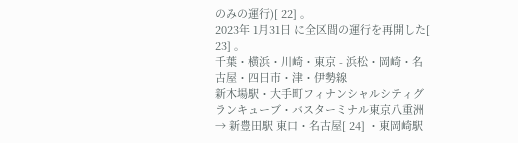のみの運行)[ 22] 。
2023年 1月31日 に全区間の運行を再開した[ 23] 。
千葉・横浜・川崎・東京 - 浜松・岡崎・名古屋・四日市・津・伊勢線
新木場駅・大手町フィナンシャルシティグランキューブ・バスターミナル東京八重洲 → 新豊田駅 東口・名古屋[ 24] ・東岡崎駅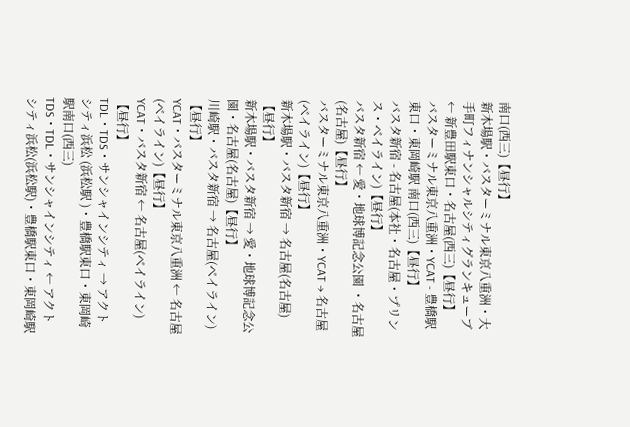南口(西三)【昼行】
新木場駅・バスターミナル東京八重洲・大手町フィナンシャルシティグランキューブ ← 新豊田駅東口・名古屋(西三)【昼行】
バスターミナル東京八重洲・YCAT - 豊橋駅 東口・東岡崎駅 南口(西三)【昼行】
バスタ新宿 - 名古屋(本社・名古屋・プリンス・ベイライン)【昼行】
バスタ新宿 ← 愛・地球博記念公園 ・名古屋(名古屋)【昼行】
バスターミナル東京八重洲・YCAT → 名古屋(ベイライン)【昼行】
新木場駅・バスタ新宿 → 名古屋(名古屋)【昼行】
新木場駅・バスタ新宿 → 愛・地球博記念公園・名古屋(名古屋)【昼行】
川崎駅・バスタ新宿 → 名古屋(ベイライン)【昼行】
YCAT・バスターミナル東京八重洲 ← 名古屋(ベイライン)【昼行】
YCAT・バスタ新宿 ← 名古屋(ベイライン)【昼行】
TDL・TDS・サンシャインシティ → アクトシティ浜松 (浜松駅 )・豊橋駅東口・東岡崎駅南口(西三)
TDS・TDL・サンシャインシティ ← アクトシティ浜松(浜松駅)・豊橋駅東口・東岡崎駅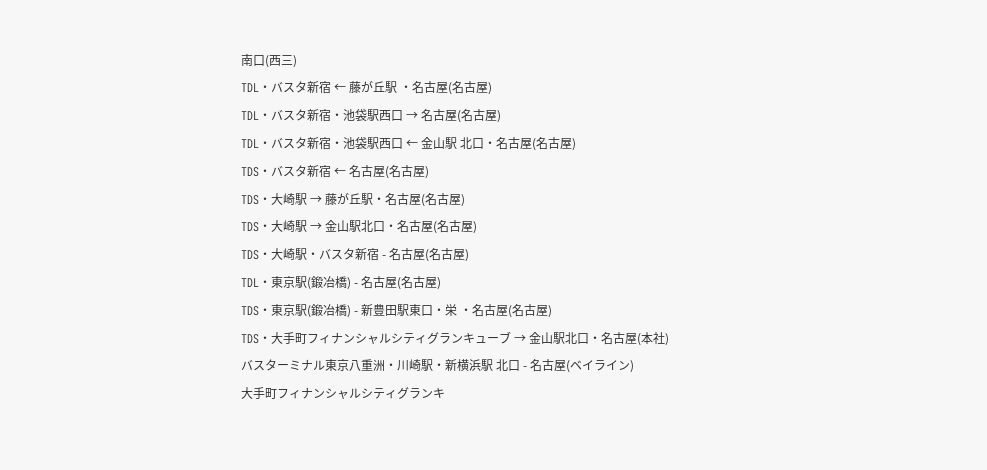南口(西三)
TDL・バスタ新宿 ← 藤が丘駅 ・名古屋(名古屋)
TDL・バスタ新宿・池袋駅西口 → 名古屋(名古屋)
TDL・バスタ新宿・池袋駅西口 ← 金山駅 北口・名古屋(名古屋)
TDS・バスタ新宿 ← 名古屋(名古屋)
TDS・大崎駅 → 藤が丘駅・名古屋(名古屋)
TDS・大崎駅 → 金山駅北口・名古屋(名古屋)
TDS・大崎駅・バスタ新宿 - 名古屋(名古屋)
TDL・東京駅(鍛冶橋) - 名古屋(名古屋)
TDS・東京駅(鍛冶橋) - 新豊田駅東口・栄 ・名古屋(名古屋)
TDS・大手町フィナンシャルシティグランキューブ → 金山駅北口・名古屋(本社)
バスターミナル東京八重洲・川崎駅・新横浜駅 北口 - 名古屋(ベイライン)
大手町フィナンシャルシティグランキ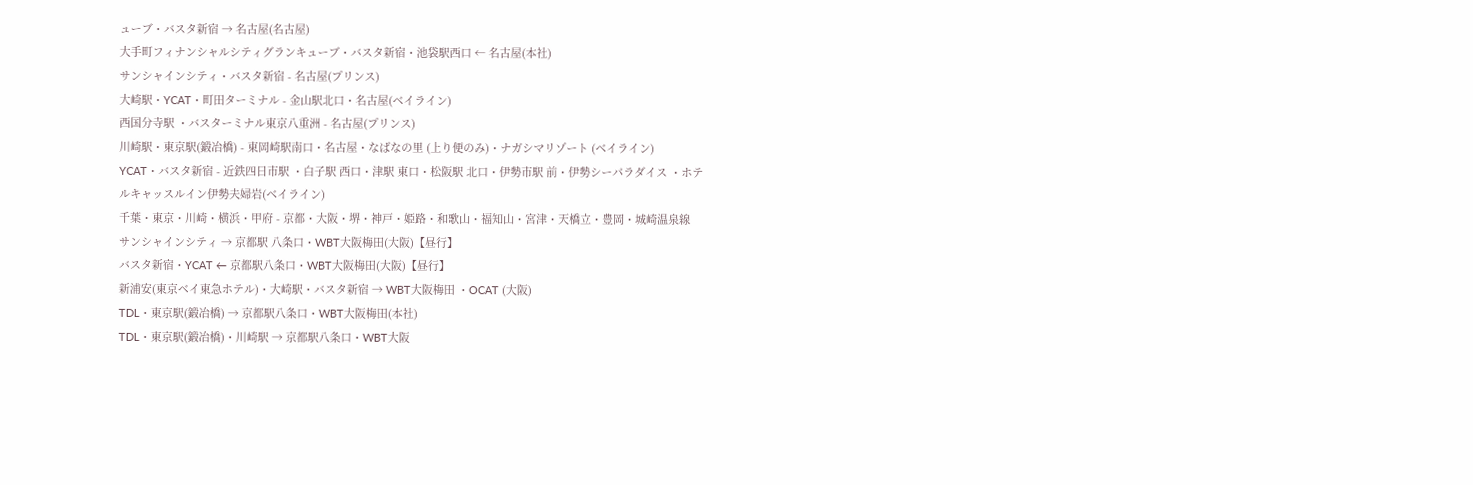ューブ・バスタ新宿 → 名古屋(名古屋)
大手町フィナンシャルシティグランキューブ・バスタ新宿・池袋駅西口 ← 名古屋(本社)
サンシャインシティ・バスタ新宿 - 名古屋(プリンス)
大崎駅・YCAT・町田ターミナル - 金山駅北口・名古屋(ベイライン)
西国分寺駅 ・バスターミナル東京八重洲 - 名古屋(プリンス)
川崎駅・東京駅(鍛冶橋) - 東岡崎駅南口・名古屋・なばなの里 (上り便のみ)・ナガシマリゾート (ベイライン)
YCAT・バスタ新宿 - 近鉄四日市駅 ・白子駅 西口・津駅 東口・松阪駅 北口・伊勢市駅 前・伊勢シーパラダイス ・ホテルキャッスルイン伊勢夫婦岩(ベイライン)
千葉・東京・川崎・横浜・甲府 - 京都・大阪・堺・神戸・姫路・和歌山・福知山・宮津・天橋立・豊岡・城崎温泉線
サンシャインシティ → 京都駅 八条口・WBT大阪梅田(大阪)【昼行】
バスタ新宿・YCAT ← 京都駅八条口・WBT大阪梅田(大阪)【昼行】
新浦安(東京ベイ東急ホテル)・大崎駅・バスタ新宿 → WBT大阪梅田 ・OCAT (大阪)
TDL・東京駅(鍛冶橋) → 京都駅八条口・WBT大阪梅田(本社)
TDL・東京駅(鍛冶橋)・川崎駅 → 京都駅八条口・WBT大阪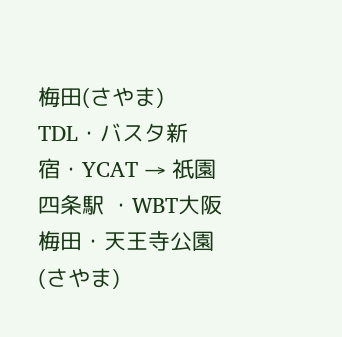梅田(さやま)
TDL・バスタ新宿・YCAT → 祇園四条駅 ・WBT大阪梅田・天王寺公園 (さやま)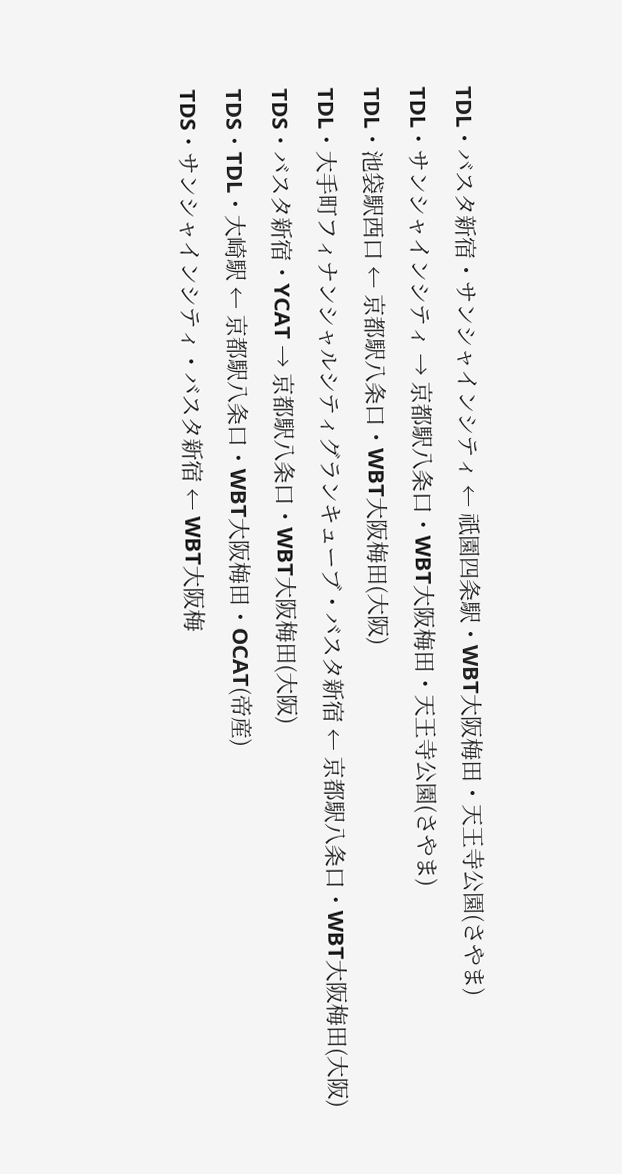TDL・バスタ新宿・サンシャインシティ ← 祇園四条駅・WBT大阪梅田・天王寺公園(さやま)
TDL・サンシャインシティ → 京都駅八条口・WBT大阪梅田・天王寺公園(さやま)
TDL・池袋駅西口 ← 京都駅八条口・WBT大阪梅田(大阪)
TDL・大手町フィナンシャルシティグランキューブ・バスタ新宿 ← 京都駅八条口・WBT大阪梅田(大阪)
TDS・バスタ新宿・YCAT → 京都駅八条口・WBT大阪梅田(大阪)
TDS・TDL・大崎駅 ← 京都駅八条口・WBT大阪梅田・OCAT(帝産)
TDS・サンシャインシティ・バスタ新宿 ← WBT大阪梅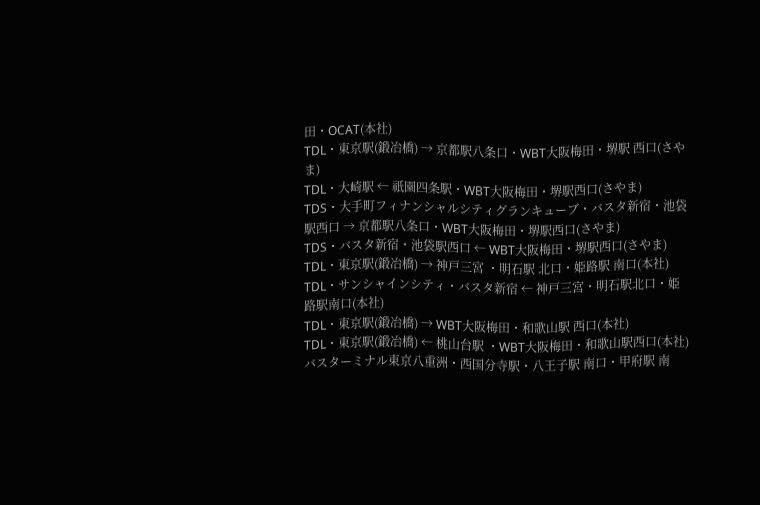田・OCAT(本社)
TDL・東京駅(鍛冶橋) → 京都駅八条口・WBT大阪梅田・堺駅 西口(さやま)
TDL・大崎駅 ← 祇園四条駅・WBT大阪梅田・堺駅西口(さやま)
TDS・大手町フィナンシャルシティグランキューブ・バスタ新宿・池袋駅西口 → 京都駅八条口・WBT大阪梅田・堺駅西口(さやま)
TDS・バスタ新宿・池袋駅西口 ← WBT大阪梅田・堺駅西口(さやま)
TDL・東京駅(鍛冶橋) → 神戸三宮 ・明石駅 北口・姫路駅 南口(本社)
TDL・サンシャインシティ・バスタ新宿 ← 神戸三宮・明石駅北口・姫路駅南口(本社)
TDL・東京駅(鍛冶橋) → WBT大阪梅田・和歌山駅 西口(本社)
TDL・東京駅(鍛冶橋) ← 桃山台駅 ・WBT大阪梅田・和歌山駅西口(本社)
バスターミナル東京八重洲・西国分寺駅・八王子駅 南口・甲府駅 南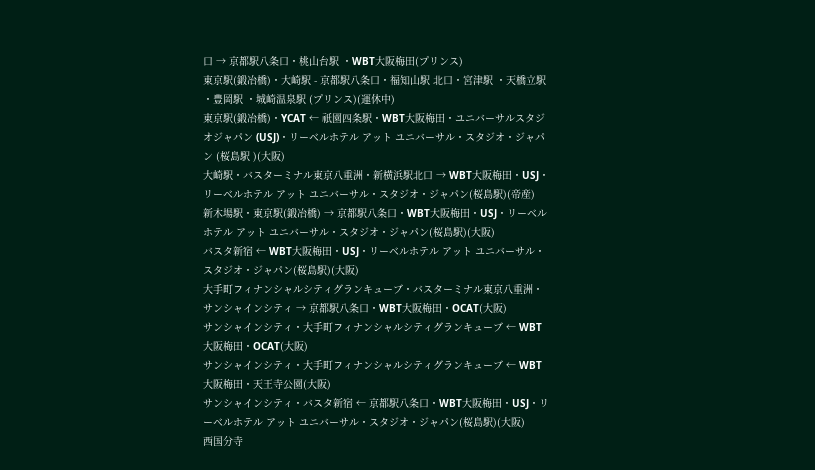口 → 京都駅八条口・桃山台駅 ・WBT大阪梅田(プリンス)
東京駅(鍛冶橋)・大崎駅 - 京都駅八条口・福知山駅 北口・宮津駅 ・天橋立駅 ・豊岡駅 ・城崎温泉駅 (プリンス)(運休中)
東京駅(鍛冶橋)・YCAT ← 祇園四条駅・WBT大阪梅田・ユニバーサルスタジオジャパン (USJ)・リーベルホテル アット ユニバーサル・スタジオ・ジャパン (桜島駅 )(大阪)
大崎駅・バスターミナル東京八重洲・新横浜駅北口 → WBT大阪梅田・USJ・リーベルホテル アット ユニバーサル・スタジオ・ジャパン(桜島駅)(帝産)
新木場駅・東京駅(鍛冶橋) → 京都駅八条口・WBT大阪梅田・USJ・リーベルホテル アット ユニバーサル・スタジオ・ジャパン(桜島駅)(大阪)
バスタ新宿 ← WBT大阪梅田・USJ・リーベルホテル アット ユニバーサル・スタジオ・ジャパン(桜島駅)(大阪)
大手町フィナンシャルシティグランキューブ・バスターミナル東京八重洲・サンシャインシティ → 京都駅八条口・WBT大阪梅田・OCAT(大阪)
サンシャインシティ・大手町フィナンシャルシティグランキューブ ← WBT大阪梅田・OCAT(大阪)
サンシャインシティ・大手町フィナンシャルシティグランキューブ ← WBT大阪梅田・天王寺公園(大阪)
サンシャインシティ・バスタ新宿 ← 京都駅八条口・WBT大阪梅田・USJ・リーベルホテル アット ユニバーサル・スタジオ・ジャパン(桜島駅)(大阪)
西国分寺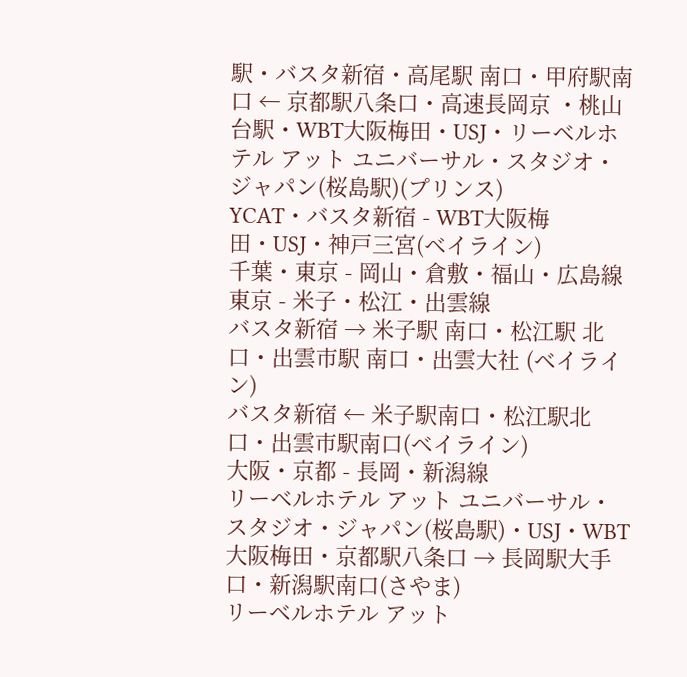駅・バスタ新宿・高尾駅 南口・甲府駅南口 ← 京都駅八条口・高速長岡京 ・桃山台駅・WBT大阪梅田・USJ・リーベルホテル アット ユニバーサル・スタジオ・ジャパン(桜島駅)(プリンス)
YCAT・バスタ新宿 - WBT大阪梅田・USJ・神戸三宮(ベイライン)
千葉・東京 - 岡山・倉敷・福山・広島線
東京 - 米子・松江・出雲線
バスタ新宿 → 米子駅 南口・松江駅 北口・出雲市駅 南口・出雲大社 (ベイライン)
バスタ新宿 ← 米子駅南口・松江駅北口・出雲市駅南口(ベイライン)
大阪・京都 - 長岡・新潟線
リーベルホテル アット ユニバーサル・スタジオ・ジャパン(桜島駅)・USJ・WBT大阪梅田・京都駅八条口 → 長岡駅大手口・新潟駅南口(さやま)
リーベルホテル アット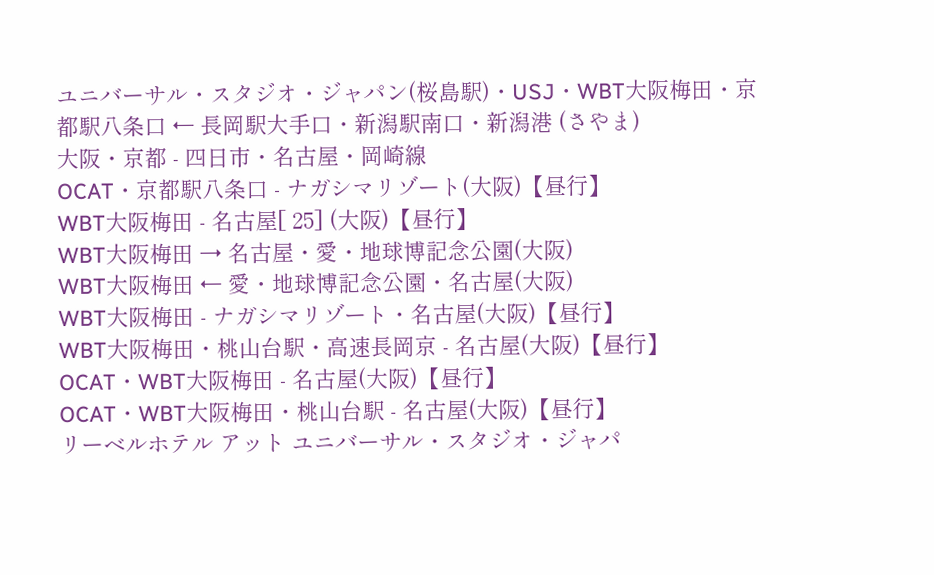ユニバーサル・スタジオ・ジャパン(桜島駅)・USJ・WBT大阪梅田・京都駅八条口 ← 長岡駅大手口・新潟駅南口・新潟港 (さやま)
大阪・京都 - 四日市・名古屋・岡崎線
OCAT・京都駅八条口 - ナガシマリゾート(大阪)【昼行】
WBT大阪梅田 - 名古屋[ 25] (大阪)【昼行】
WBT大阪梅田 → 名古屋・愛・地球博記念公園(大阪)
WBT大阪梅田 ← 愛・地球博記念公園・名古屋(大阪)
WBT大阪梅田 - ナガシマリゾート・名古屋(大阪)【昼行】
WBT大阪梅田・桃山台駅・高速長岡京 - 名古屋(大阪)【昼行】
OCAT・WBT大阪梅田 - 名古屋(大阪)【昼行】
OCAT・WBT大阪梅田・桃山台駅 - 名古屋(大阪)【昼行】
リーベルホテル アット ユニバーサル・スタジオ・ジャパ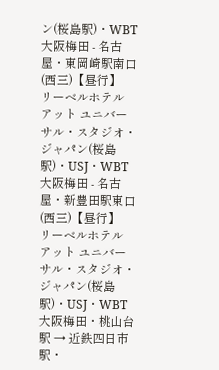ン(桜島駅)・WBT大阪梅田 - 名古屋・東岡崎駅南口(西三)【昼行】
リーベルホテル アット ユニバーサル・スタジオ・ジャパン(桜島駅)・USJ・WBT大阪梅田 - 名古屋・新豊田駅東口(西三)【昼行】
リーベルホテル アット ユニバーサル・スタジオ・ジャパン(桜島駅)・USJ・WBT大阪梅田・桃山台駅 → 近鉄四日市駅・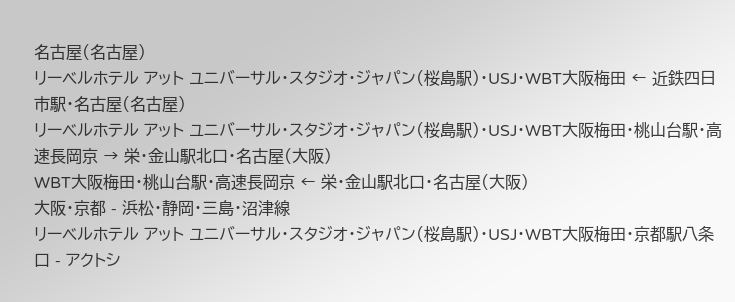名古屋(名古屋)
リーベルホテル アット ユニバーサル・スタジオ・ジャパン(桜島駅)・USJ・WBT大阪梅田 ← 近鉄四日市駅・名古屋(名古屋)
リーベルホテル アット ユニバーサル・スタジオ・ジャパン(桜島駅)・USJ・WBT大阪梅田・桃山台駅・高速長岡京 → 栄・金山駅北口・名古屋(大阪)
WBT大阪梅田・桃山台駅・高速長岡京 ← 栄・金山駅北口・名古屋(大阪)
大阪・京都 - 浜松・静岡・三島・沼津線
リーベルホテル アット ユニバーサル・スタジオ・ジャパン(桜島駅)・USJ・WBT大阪梅田・京都駅八条口 - アクトシ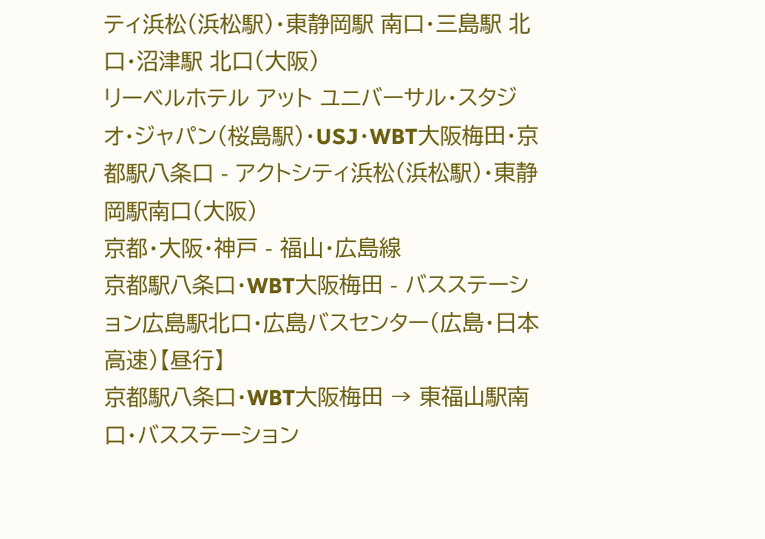ティ浜松(浜松駅)・東静岡駅 南口・三島駅 北口・沼津駅 北口(大阪)
リーベルホテル アット ユニバーサル・スタジオ・ジャパン(桜島駅)・USJ・WBT大阪梅田・京都駅八条口 - アクトシティ浜松(浜松駅)・東静岡駅南口(大阪)
京都・大阪・神戸 - 福山・広島線
京都駅八条口・WBT大阪梅田 - バスステーション広島駅北口・広島バスセンター(広島・日本高速)【昼行】
京都駅八条口・WBT大阪梅田 → 東福山駅南口・バスステーション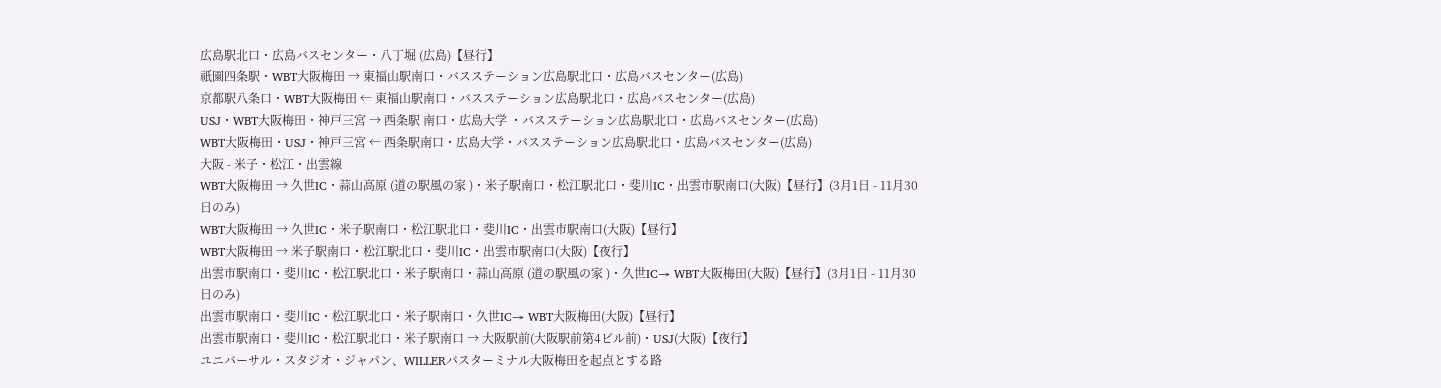広島駅北口・広島バスセンター・八丁堀 (広島)【昼行】
祇園四条駅・WBT大阪梅田 → 東福山駅南口・バスステーション広島駅北口・広島バスセンター(広島)
京都駅八条口・WBT大阪梅田 ← 東福山駅南口・バスステーション広島駅北口・広島バスセンター(広島)
USJ・WBT大阪梅田・神戸三宮 → 西条駅 南口・広島大学 ・バスステーション広島駅北口・広島バスセンター(広島)
WBT大阪梅田・USJ・神戸三宮 ← 西条駅南口・広島大学・バスステーション広島駅北口・広島バスセンター(広島)
大阪 - 米子・松江・出雲線
WBT大阪梅田 → 久世IC・蒜山高原 (道の駅風の家 )・米子駅南口・松江駅北口・斐川IC・出雲市駅南口(大阪)【昼行】(3月1日 - 11月30日のみ)
WBT大阪梅田 → 久世IC・米子駅南口・松江駅北口・斐川IC・出雲市駅南口(大阪)【昼行】
WBT大阪梅田 → 米子駅南口・松江駅北口・斐川IC・出雲市駅南口(大阪)【夜行】
出雲市駅南口・斐川IC・松江駅北口・米子駅南口・蒜山高原 (道の駅風の家 )・久世IC→ WBT大阪梅田(大阪)【昼行】(3月1日 - 11月30日のみ)
出雲市駅南口・斐川IC・松江駅北口・米子駅南口・久世IC→ WBT大阪梅田(大阪)【昼行】
出雲市駅南口・斐川IC・松江駅北口・米子駅南口 → 大阪駅前(大阪駅前第4ビル前)・USJ(大阪)【夜行】
ユニバーサル・スタジオ・ジャパン、WILLERバスターミナル大阪梅田を起点とする路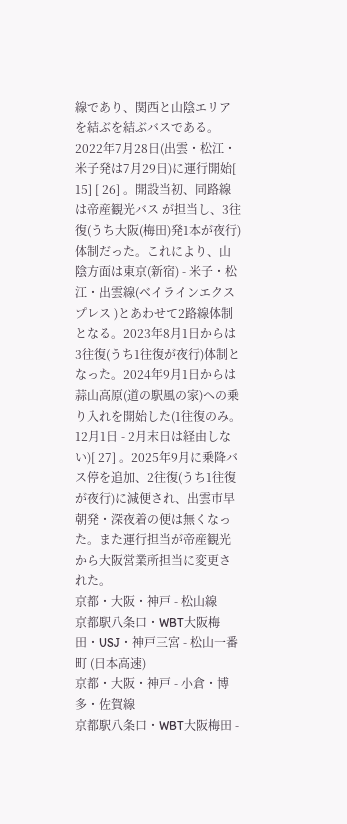線であり、関西と山陰エリアを結ぶを結ぶバスである。2022年7月28日(出雲・松江・米子発は7月29日)に運行開始[ 15] [ 26] 。開設当初、同路線は帝産観光バス が担当し、3往復(うち大阪(梅田)発1本が夜行)体制だった。これにより、山陰方面は東京(新宿) - 米子・松江・出雲線(ベイラインエクスプレス )とあわせて2路線体制となる。2023年8月1日からは3往復(うち1往復が夜行)体制となった。2024年9月1日からは蒜山高原(道の駅風の家)への乗り入れを開始した(1往復のみ。12月1日 - 2月末日は経由しない)[ 27] 。2025年9月に乗降バス停を追加、2往復(うち1往復が夜行)に減便され、出雲市早朝発・深夜着の便は無くなった。また運行担当が帝産観光から大阪営業所担当に変更された。
京都・大阪・神戸 - 松山線
京都駅八条口・WBT大阪梅田・USJ・神戸三宮 - 松山一番町 (日本高速)
京都・大阪・神戸 - 小倉・博多・佐賀線
京都駅八条口・WBT大阪梅田 -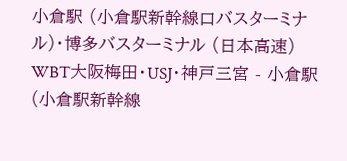小倉駅 (小倉駅新幹線口バスターミナル)・博多バスターミナル (日本高速)
WBT大阪梅田・USJ・神戸三宮 - 小倉駅(小倉駅新幹線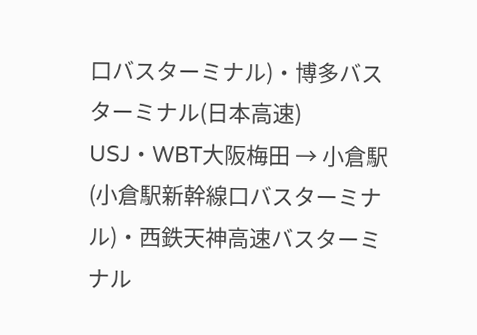口バスターミナル)・博多バスターミナル(日本高速)
USJ・WBT大阪梅田 → 小倉駅(小倉駅新幹線口バスターミナル)・西鉄天神高速バスターミナル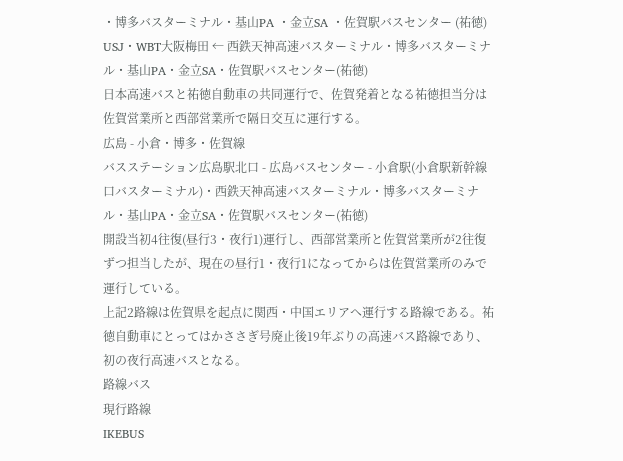・博多バスターミナル・基山PA ・金立SA ・佐賀駅バスセンター (祐徳)
USJ・WBT大阪梅田 ← 西鉄天神高速バスターミナル・博多バスターミナル・基山PA・金立SA・佐賀駅バスセンター(祐徳)
日本高速バスと祐徳自動車の共同運行で、佐賀発着となる祐徳担当分は佐賀営業所と西部営業所で隔日交互に運行する。
広島 - 小倉・博多・佐賀線
バスステーション広島駅北口 - 広島バスセンター - 小倉駅(小倉駅新幹線口バスターミナル)・西鉄天神高速バスターミナル・博多バスターミナル・基山PA・金立SA・佐賀駅バスセンター(祐徳)
開設当初4往復(昼行3・夜行1)運行し、西部営業所と佐賀営業所が2往復ずつ担当したが、現在の昼行1・夜行1になってからは佐賀営業所のみで運行している。
上記2路線は佐賀県を起点に関西・中国エリアへ運行する路線である。祐徳自動車にとってはかささぎ号廃止後19年ぶりの高速バス路線であり、初の夜行高速バスとなる。
路線バス
現行路線
IKEBUS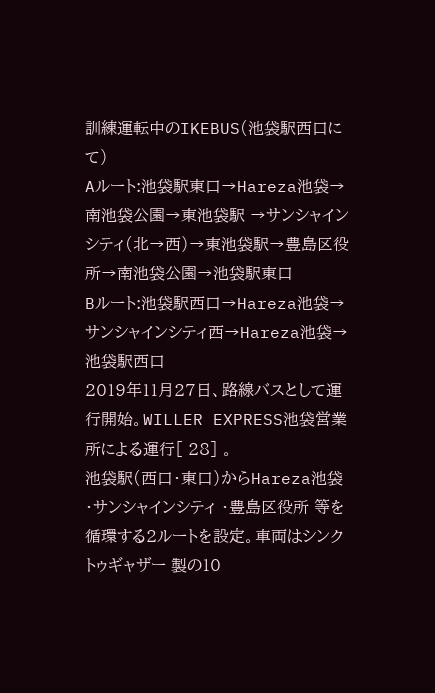訓練運転中のIKEBUS(池袋駅西口にて)
Aルート:池袋駅東口→Hareza池袋→南池袋公園→東池袋駅 →サンシャインシティ(北→西)→東池袋駅→豊島区役所→南池袋公園→池袋駅東口
Bルート:池袋駅西口→Hareza池袋→サンシャインシティ西→Hareza池袋→池袋駅西口
2019年11月27日、路線バスとして運行開始。WILLER EXPRESS池袋営業所による運行[ 28] 。
池袋駅(西口・東口)からHareza池袋 ・サンシャインシティ ・豊島区役所 等を循環する2ルートを設定。車両はシンクトゥギャザー 製の10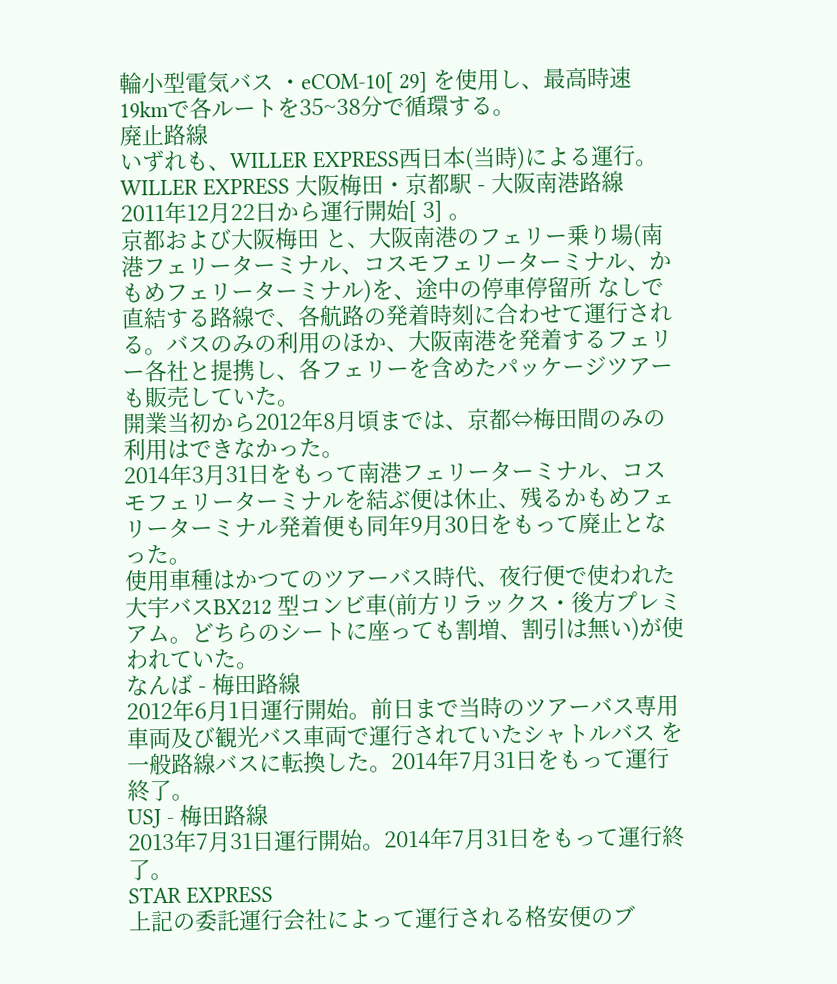輪小型電気バス ・eCOM-10[ 29] を使用し、最高時速19kmで各ルートを35~38分で循環する。
廃止路線
いずれも、WILLER EXPRESS西日本(当時)による運行。
WILLER EXPRESS 大阪梅田・京都駅 - 大阪南港路線
2011年12月22日から運行開始[ 3] 。
京都および大阪梅田 と、大阪南港のフェリー乗り場(南港フェリーターミナル、コスモフェリーターミナル、かもめフェリーターミナル)を、途中の停車停留所 なしで直結する路線で、各航路の発着時刻に合わせて運行される。バスのみの利用のほか、大阪南港を発着するフェリー各社と提携し、各フェリーを含めたパッケージツアーも販売していた。
開業当初から2012年8月頃までは、京都⇔梅田間のみの利用はできなかった。
2014年3月31日をもって南港フェリーターミナル、コスモフェリーターミナルを結ぶ便は休止、残るかもめフェリーターミナル発着便も同年9月30日をもって廃止となった。
使用車種はかつてのツアーバス時代、夜行便で使われた大宇バスBX212 型コンビ車(前方リラックス・後方プレミアム。どちらのシートに座っても割増、割引は無い)が使われていた。
なんば - 梅田路線
2012年6月1日運行開始。前日まで当時のツアーバス専用車両及び観光バス車両で運行されていたシャトルバス を一般路線バスに転換した。2014年7月31日をもって運行終了。
USJ - 梅田路線
2013年7月31日運行開始。2014年7月31日をもって運行終了。
STAR EXPRESS
上記の委託運行会社によって運行される格安便のブ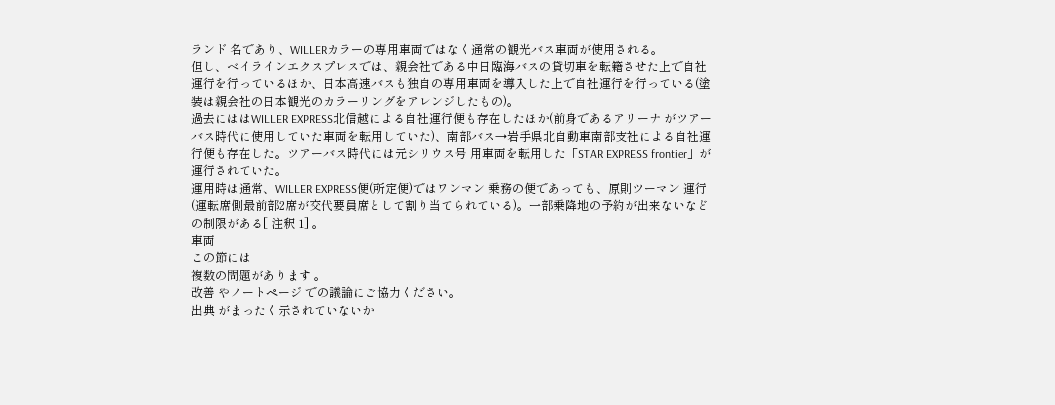ランド 名であり、WILLERカラーの専用車両ではなく通常の観光バス車両が使用される。
但し、ベイラインエクスプレスでは、親会社である中日臨海バスの貸切車を転籍させた上で自社運行を行っているほか、日本高速バスも独自の専用車両を導入した上で自社運行を行っている(塗装は親会社の日本観光のカラーリングをアレンジしたもの)。
過去にははWILLER EXPRESS北信越による自社運行便も存在したほか(前身であるアリーナ がツアーバス時代に使用していた車両を転用していた)、南部バス→岩手県北自動車南部支社による自社運行便も存在した。ツアーバス時代には元シリウス号 用車両を転用した「STAR EXPRESS frontier」が運行されていた。
運用時は通常、WILLER EXPRESS便(所定便)ではワンマン 乗務の便であっても、原則ツーマン 運行(運転席側最前部2席が交代要員席として割り当てられている)。一部乗降地の予約が出来ないなどの制限がある[ 注釈 1] 。
車両
この節には
複数の問題があります 。
改善 やノートページ での議論にご協力ください。
出典 がまったく示されていないか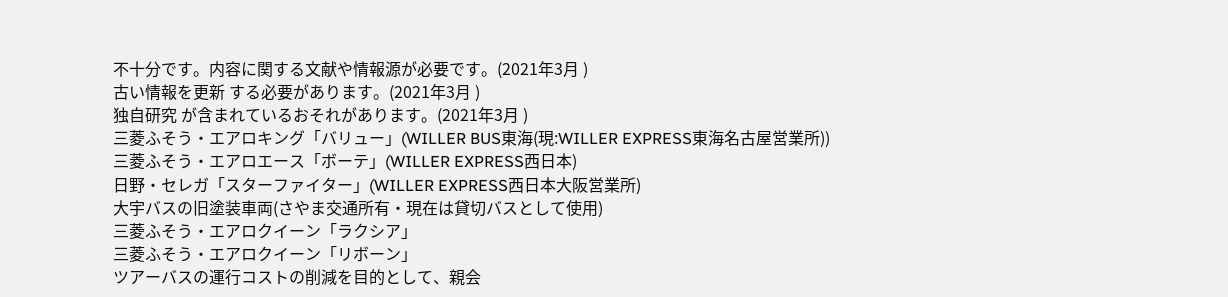不十分です。内容に関する文献や情報源が必要です。(2021年3月 )
古い情報を更新 する必要があります。(2021年3月 )
独自研究 が含まれているおそれがあります。(2021年3月 )
三菱ふそう・エアロキング「バリュー」(WILLER BUS東海(現:WILLER EXPRESS東海名古屋営業所))
三菱ふそう・エアロエース「ボーテ」(WILLER EXPRESS西日本)
日野・セレガ「スターファイター」(WILLER EXPRESS西日本大阪営業所)
大宇バスの旧塗装車両(さやま交通所有・現在は貸切バスとして使用)
三菱ふそう・エアロクイーン「ラクシア」
三菱ふそう・エアロクイーン「リボーン」
ツアーバスの運行コストの削減を目的として、親会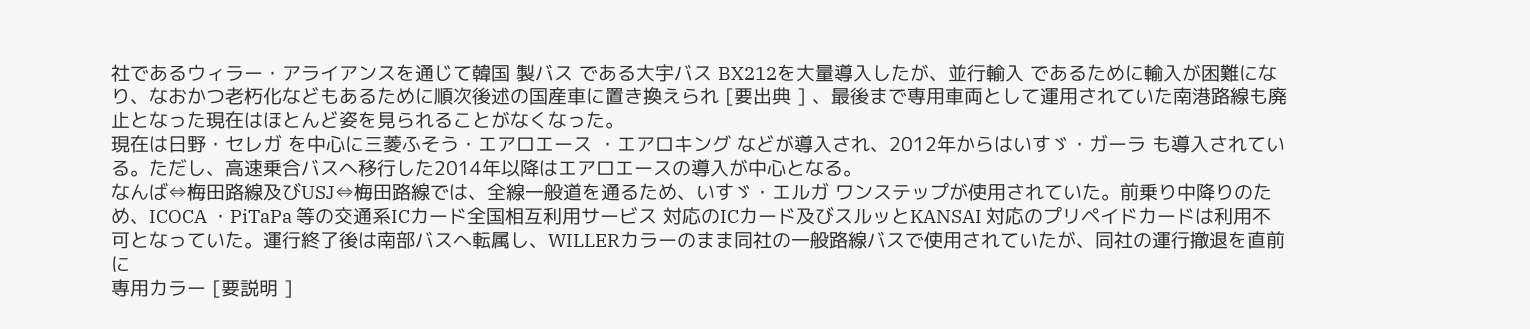社であるウィラー・アライアンスを通じて韓国 製バス である大宇バス BX212を大量導入したが、並行輸入 であるために輸入が困難になり、なおかつ老朽化などもあるために順次後述の国産車に置き換えられ [要出典 ] 、最後まで専用車両として運用されていた南港路線も廃止となった現在はほとんど姿を見られることがなくなった。
現在は日野・セレガ を中心に三菱ふそう・エアロエース ・エアロキング などが導入され、2012年からはいすゞ・ガーラ も導入されている。ただし、高速乗合バスへ移行した2014年以降はエアロエースの導入が中心となる。
なんば⇔梅田路線及びUSJ⇔梅田路線では、全線一般道を通るため、いすゞ・エルガ ワンステップが使用されていた。前乗り中降りのため、ICOCA ・PiTaPa 等の交通系ICカード全国相互利用サービス 対応のICカード及びスルッとKANSAI 対応のプリペイドカードは利用不可となっていた。運行終了後は南部バスへ転属し、WILLERカラーのまま同社の一般路線バスで使用されていたが、同社の運行撤退を直前に
専用カラー [要説明 ]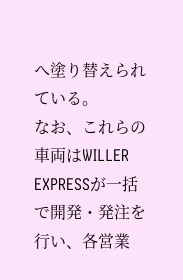へ塗り替えられている。
なお、これらの車両はWILLER EXPRESSが一括で開発・発注を行い、各営業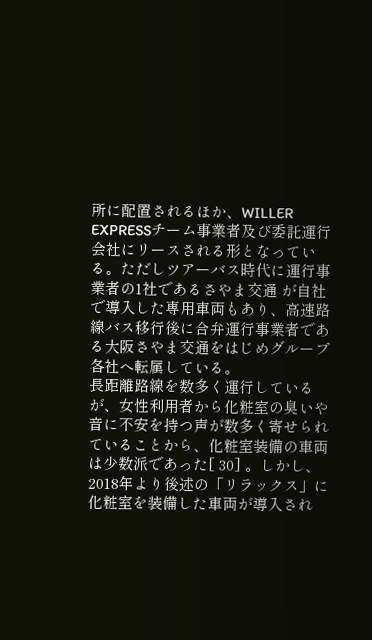所に配置されるほか、WILLER EXPRESSチーム事業者及び委託運行会社にリースされる形となっている。ただしツアーバス時代に運行事業者の1社であるさやま交通 が自社で導入した専用車両もあり、高速路線バス移行後に合弁運行事業者である大阪さやま交通をはじめグループ各社へ転属している。
長距離路線を数多く運行しているが、女性利用者から化粧室の臭いや音に不安を持つ声が数多く寄せられていることから、化粧室装備の車両は少数派であった[ 30] 。しかし、2018年より後述の「リラックス」に化粧室を装備した車両が導入され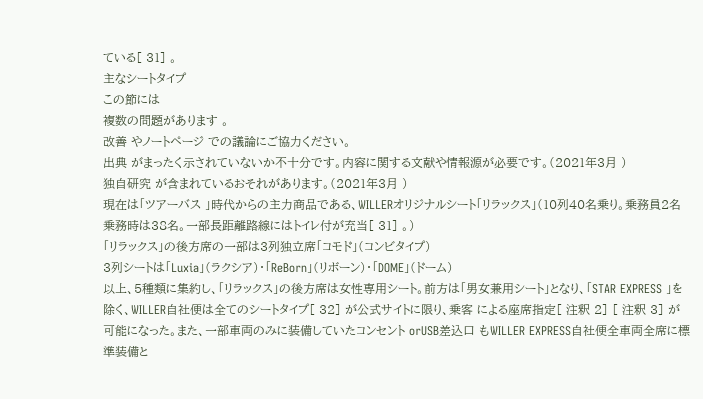ている[ 31] 。
主なシートタイプ
この節には
複数の問題があります 。
改善 やノートページ での議論にご協力ください。
出典 がまったく示されていないか不十分です。内容に関する文献や情報源が必要です。(2021年3月 )
独自研究 が含まれているおそれがあります。(2021年3月 )
現在は「ツアーバス 」時代からの主力商品である、WILLERオリジナルシート「リラックス」(10列40名乗り。乗務員2名乗務時は38名。一部長距離路線にはトイレ付が充当[ 31] 。)
「リラックス」の後方席の一部は3列独立席「コモド」(コンビタイプ)
3列シートは「Luxia」(ラクシア)・「ReBorn」(リボーン)・「DOME」(ドーム)
以上、5種類に集約し、「リラックス」の後方席は女性専用シート。前方は「男女兼用シート」となり、「STAR EXPRESS 」を除く、WILLER自社便は全てのシートタイプ[ 32] が公式サイトに限り、乗客 による座席指定[ 注釈 2] [ 注釈 3] が可能になった。また、一部車両のみに装備していたコンセント orUSB差込口 もWILLER EXPRESS自社便全車両全席に標準装備と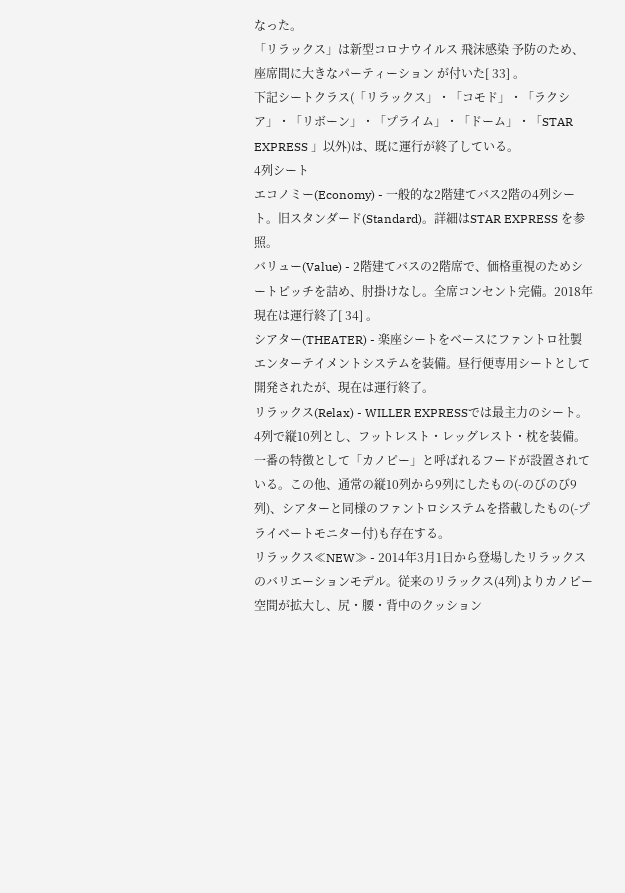なった。
「リラックス」は新型コロナウイルス 飛沫感染 予防のため、座席間に大きなパーティーション が付いた[ 33] 。
下記シートクラス(「リラックス」・「コモド」・「ラクシア」・「リボーン」・「プライム」・「ドーム」・「STAR EXPRESS 」以外)は、既に運行が終了している。
4列シート
エコノミー(Economy) - 一般的な2階建てバス2階の4列シート。旧スタンダード(Standard)。詳細はSTAR EXPRESS を参照。
バリュー(Value) - 2階建てバスの2階席で、価格重視のためシートピッチを詰め、肘掛けなし。全席コンセント完備。2018年現在は運行終了[ 34] 。
シアター(THEATER) - 楽座シートをベースにファントロ社製エンターテイメントシステムを装備。昼行便専用シートとして開発されたが、現在は運行終了。
リラックス(Relax) - WILLER EXPRESSでは最主力のシート。4列で縦10列とし、フットレスト・レッグレスト・枕を装備。一番の特徴として「カノピー」と呼ばれるフードが設置されている。この他、通常の縦10列から9列にしたもの(-のびのび9列)、シアターと同様のファントロシステムを搭載したもの(-プライベートモニター付)も存在する。
リラックス≪NEW≫ - 2014年3月1日から登場したリラックスのバリエーションモデル。従来のリラックス(4列)よりカノピー空間が拡大し、尻・腰・背中のクッション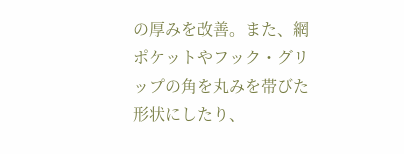の厚みを改善。また、網ポケットやフック・グリップの角を丸みを帯びた形状にしたり、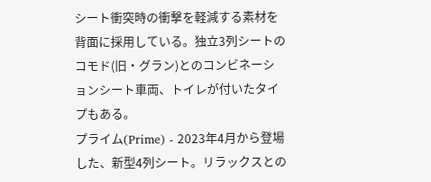シート衝突時の衝撃を軽減する素材を背面に採用している。独立3列シートのコモド(旧・グラン)とのコンビネーションシート車両、トイレが付いたタイプもある。
プライム(Prime) - 2023年4月から登場した、新型4列シート。リラックスとの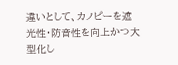違いとして、カノピーを遮光性・防音性を向上かつ大型化し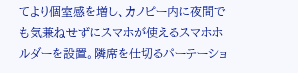てより個室感を増し、カノピー内に夜間でも気兼ねせずにスマホが使えるスマホホルダーを設置。隣席を仕切るパーテーショ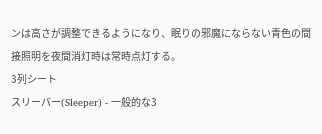ンは高さが調整できるようになり、眠りの邪魔にならない青色の間接照明を夜間消灯時は常時点灯する。
3列シート
スリーパー(Sleeper) - 一般的な3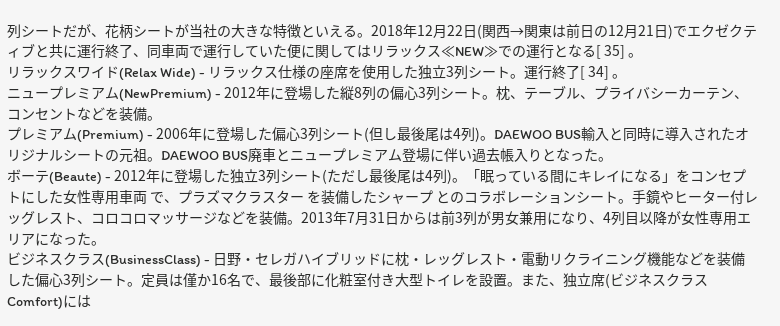列シートだが、花柄シートが当社の大きな特徴といえる。2018年12月22日(関西→関東は前日の12月21日)でエクゼクティブと共に運行終了、同車両で運行していた便に関してはリラックス≪NEW≫での運行となる[ 35] 。
リラックスワイド(Relax Wide) - リラックス仕様の座席を使用した独立3列シート。運行終了[ 34] 。
ニュープレミアム(NewPremium) - 2012年に登場した縦8列の偏心3列シート。枕、テーブル、プライバシーカーテン、コンセントなどを装備。
プレミアム(Premium) - 2006年に登場した偏心3列シート(但し最後尾は4列)。DAEWOO BUS輸入と同時に導入されたオリジナルシートの元祖。DAEWOO BUS廃車とニュープレミアム登場に伴い過去帳入りとなった。
ボーテ(Beaute) - 2012年に登場した独立3列シート(ただし最後尾は4列)。「眠っている間にキレイになる」をコンセプトにした女性専用車両 で、プラズマクラスター を装備したシャープ とのコラボレーションシート。手鏡やヒーター付レッグレスト、コロコロマッサージなどを装備。2013年7月31日からは前3列が男女兼用になり、4列目以降が女性専用エリアになった。
ビジネスクラス(BusinessClass) - 日野・セレガハイブリッドに枕・レッグレスト・電動リクライニング機能などを装備した偏心3列シート。定員は僅か16名で、最後部に化粧室付き大型トイレを設置。また、独立席(ビジネスクラスComfort)には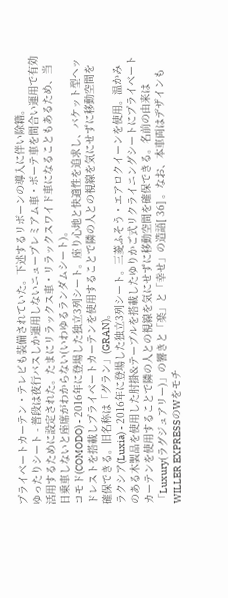プライベートカーテン・テレビも装備されていた。下述するリボーンの導入に伴い除籍。
ゆったりシート - 普段は夜行バスしか運用しないニュープレミアム車・ボーテ車を間合い運用で有効活用するために設定された。たまにリラックス車・リラックスワイド車になることもあるため、当日乗車しないと座席がわからない(いわゆるランダムシート)。
コモド(COMODO) - 2016年に登場した独立3列シート。座り心地と快適性を追求し、バケット型ヘッドレストを搭載しプライベートカーテンを使用することで隣の人との視線を気にせずに移動空間を確保できる。旧名称は「グラン」(GRAN)。
ラクシア(Luxia) - 2016年に登場した独立3列シート。三菱ふそう・エアロクイーンを使用。温かみのある木製品を使用した肘掛&テーブルを搭載したゆりかご式リクライニングシートにプライベートカーテンを使用することで隣の人との視線を気にせずに移動空間を確保できる。名前の由来は「Luxury(ラグジュアリー)」の響きと「楽」と「幸せ」の造語[ 36] 。なお、本車両はデザインもWILLER EXPRESSのWをモチ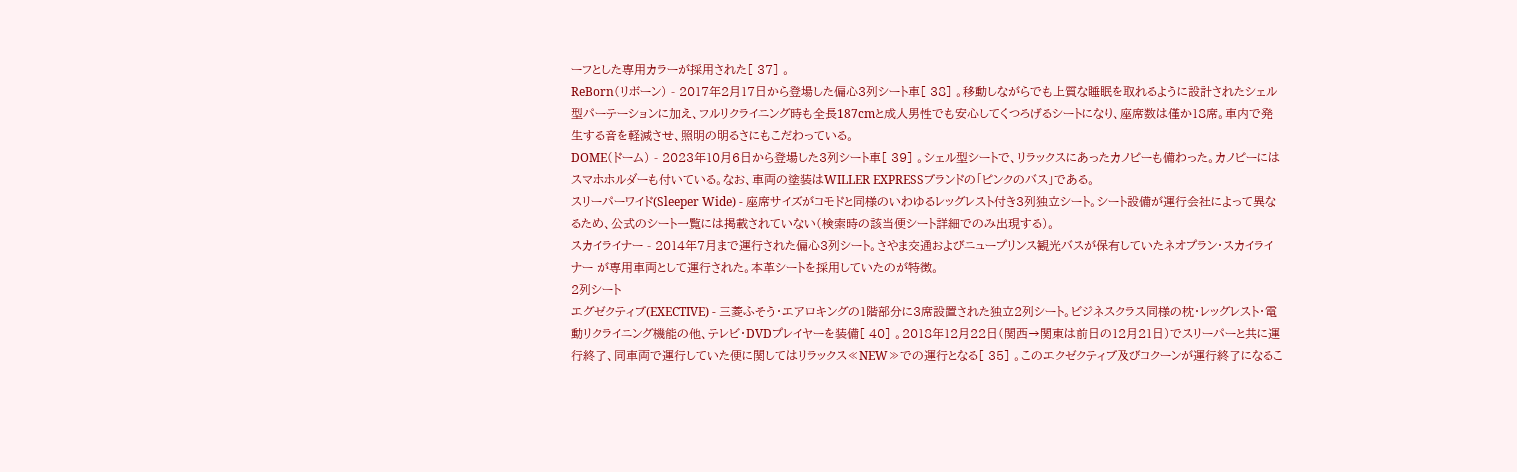ーフとした専用カラーが採用された[ 37] 。
ReBorn(リボーン) - 2017年2月17日から登場した偏心3列シート車[ 38] 。移動しながらでも上質な睡眠を取れるように設計されたシェル型パーテーションに加え、フルリクライニング時も全長187cmと成人男性でも安心してくつろげるシートになり、座席数は僅か18席。車内で発生する音を軽減させ、照明の明るさにもこだわっている。
DOME(ドーム) - 2023年10月6日から登場した3列シート車[ 39] 。シェル型シートで、リラックスにあったカノピーも備わった。カノピーにはスマホホルダーも付いている。なお、車両の塗装はWILLER EXPRESSブランドの「ピンクのバス」である。
スリーパーワイド(Sleeper Wide) - 座席サイズがコモドと同様のいわゆるレッグレスト付き3列独立シート。シート設備が運行会社によって異なるため、公式のシート一覧には掲載されていない(検索時の該当便シート詳細でのみ出現する)。
スカイライナー - 2014年7月まで運行された偏心3列シート。さやま交通およびニュープリンス観光バスが保有していたネオプラン・スカイライナー が専用車両として運行された。本革シートを採用していたのが特徴。
2列シート
エグゼクティブ(EXECTIVE) - 三菱ふそう・エアロキングの1階部分に3席設置された独立2列シート。ビジネスクラス同様の枕・レッグレスト・電動リクライニング機能の他、テレビ・DVDプレイヤーを装備[ 40] 。2018年12月22日(関西→関東は前日の12月21日)でスリーパーと共に運行終了、同車両で運行していた便に関してはリラックス≪NEW≫での運行となる[ 35] 。このエクゼクティブ及びコクーンが運行終了になるこ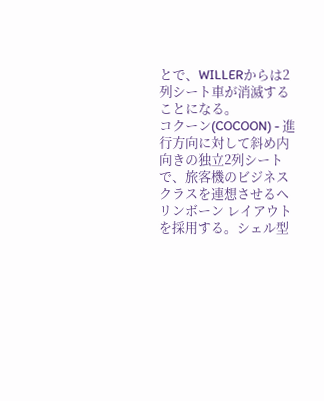とで、WILLERからは2列シート車が消滅することになる。
コクーン(COCOON) - 進行方向に対して斜め内向きの独立2列シートで、旅客機のビジネスクラスを連想させるヘリンボーン レイアウトを採用する。シェル型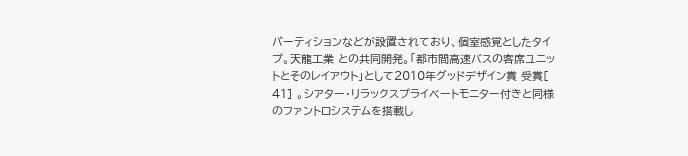パーティションなどが設置されており、個室感覚としたタイプ。天龍工業 との共同開発。「都市間高速バスの客席ユニットとそのレイアウト」として2010年グッドデザイン賞 受賞[ 41] 。シアター・リラックスプライベートモニター付きと同様のファントロシステムを搭載し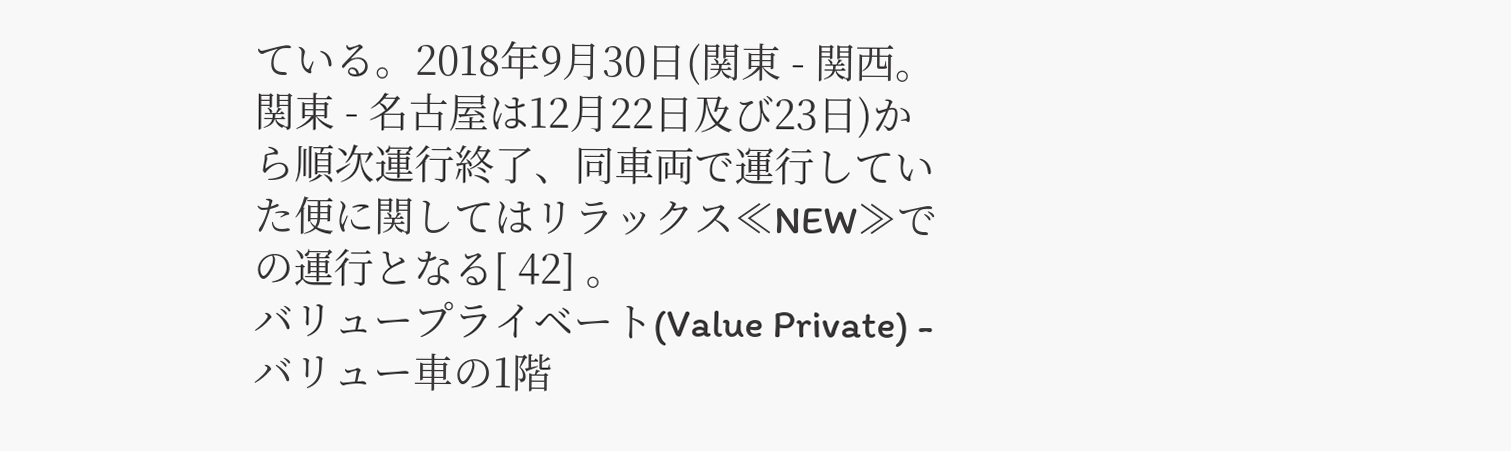ている。2018年9月30日(関東 - 関西。関東 - 名古屋は12月22日及び23日)から順次運行終了、同車両で運行していた便に関してはリラックス≪NEW≫での運行となる[ 42] 。
バリュープライベート(Value Private) - バリュー車の1階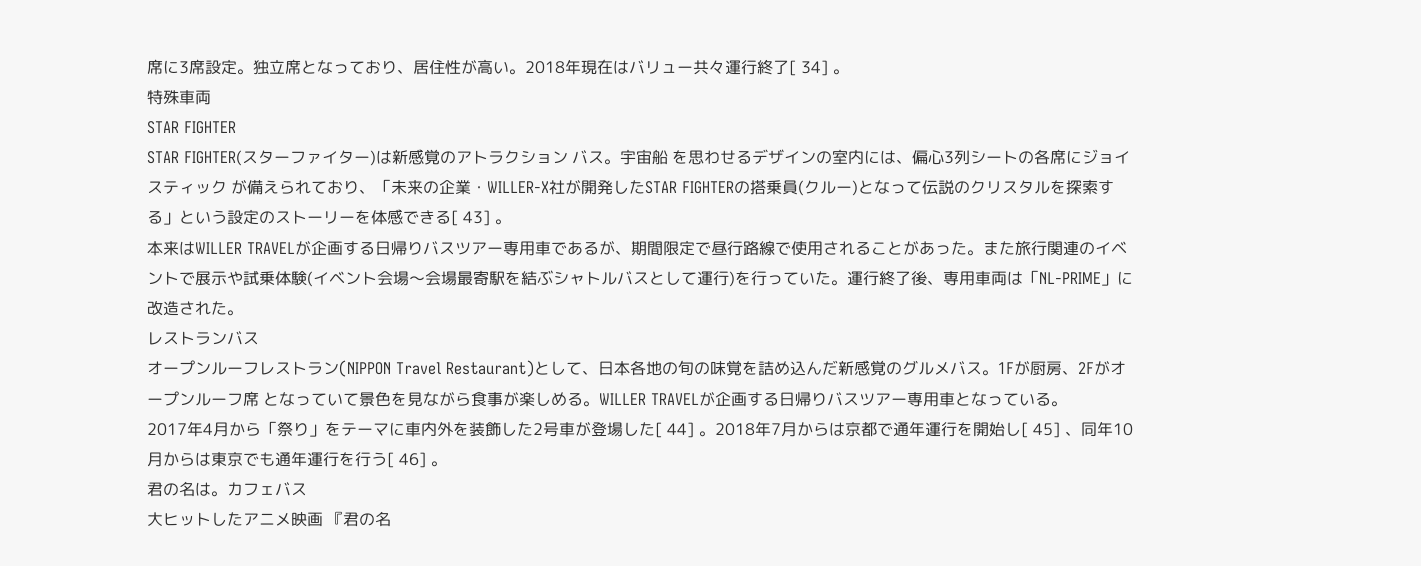席に3席設定。独立席となっており、居住性が高い。2018年現在はバリュー共々運行終了[ 34] 。
特殊車両
STAR FIGHTER
STAR FIGHTER(スターファイター)は新感覚のアトラクション バス。宇宙船 を思わせるデザインの室内には、偏心3列シートの各席にジョイスティック が備えられており、「未来の企業・WILLER-X社が開発したSTAR FIGHTERの搭乗員(クルー)となって伝説のクリスタルを探索する」という設定のストーリーを体感できる[ 43] 。
本来はWILLER TRAVELが企画する日帰りバスツアー専用車であるが、期間限定で昼行路線で使用されることがあった。また旅行関連のイベントで展示や試乗体験(イベント会場〜会場最寄駅を結ぶシャトルバスとして運行)を行っていた。運行終了後、専用車両は「NL-PRIME」に改造された。
レストランバス
オープンルーフレストラン(NIPPON Travel Restaurant)として、日本各地の旬の味覚を詰め込んだ新感覚のグルメバス。1Fが厨房、2Fがオープンルーフ席 となっていて景色を見ながら食事が楽しめる。WILLER TRAVELが企画する日帰りバスツアー専用車となっている。
2017年4月から「祭り」をテーマに車内外を装飾した2号車が登場した[ 44] 。2018年7月からは京都で通年運行を開始し[ 45] 、同年10月からは東京でも通年運行を行う[ 46] 。
君の名は。カフェバス
大ヒットしたアニメ映画 『君の名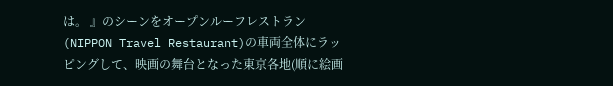は。 』のシーンをオープンルーフレストラン(NIPPON Travel Restaurant)の車両全体にラッピングして、映画の舞台となった東京各地(順に絵画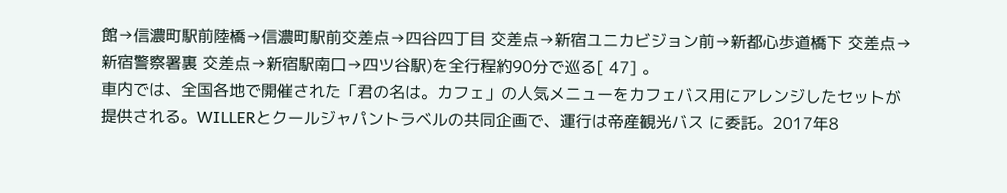館→信濃町駅前陸橋→信濃町駅前交差点→四谷四丁目 交差点→新宿ユニカビジョン前→新都心歩道橋下 交差点→新宿警察署裏 交差点→新宿駅南口→四ツ谷駅)を全行程約90分で巡る[ 47] 。
車内では、全国各地で開催された「君の名は。カフェ」の人気メニューをカフェバス用にアレンジしたセットが提供される。WILLERとクールジャパントラベルの共同企画で、運行は帝産観光バス に委託。2017年8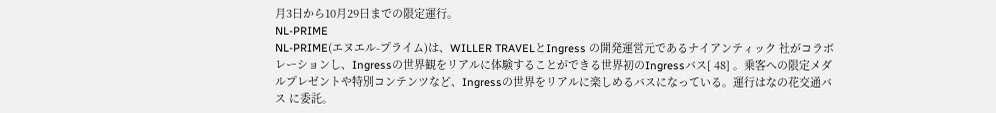月3日から10月29日までの限定運行。
NL-PRIME
NL-PRIME(エヌエル-プライム)は、WILLER TRAVELとIngress の開発運営元であるナイアンティック 社がコラボレーションし、Ingressの世界観をリアルに体験することができる世界初のIngressバス[ 48] 。乗客への限定メダルプレゼントや特別コンテンツなど、Ingressの世界をリアルに楽しめるバスになっている。運行はなの花交通バス に委託。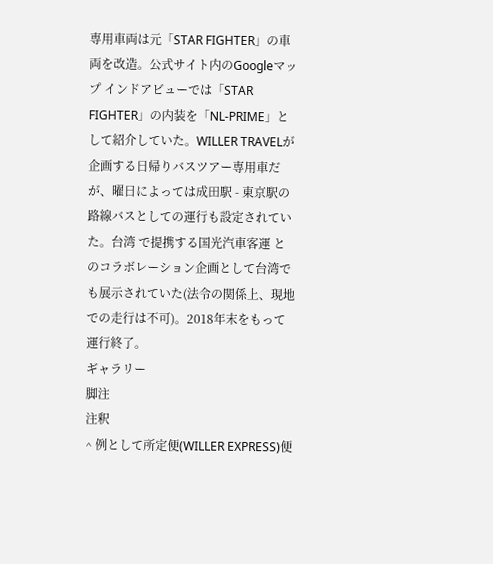専用車両は元「STAR FIGHTER」の車両を改造。公式サイト内のGoogleマップ インドアビューでは「STAR FIGHTER」の内装を「NL-PRIME」として紹介していた。WILLER TRAVELが企画する日帰りバスツアー専用車だが、曜日によっては成田駅 - 東京駅の路線バスとしての運行も設定されていた。台湾 で提携する国光汽車客運 とのコラボレーション企画として台湾でも展示されていた(法令の関係上、現地での走行は不可)。2018年末をもって運行終了。
ギャラリー
脚注
注釈
^ 例として所定便(WILLER EXPRESS)便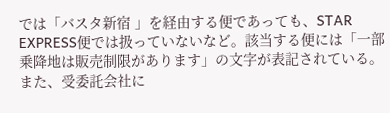では「バスタ新宿 」を経由する便であっても、STAR EXPRESS便では扱っていないなど。該当する便には「一部乗降地は販売制限があります」の文字が表記されている。また、受委託会社に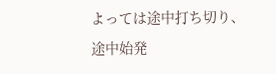よっては途中打ち切り、途中始発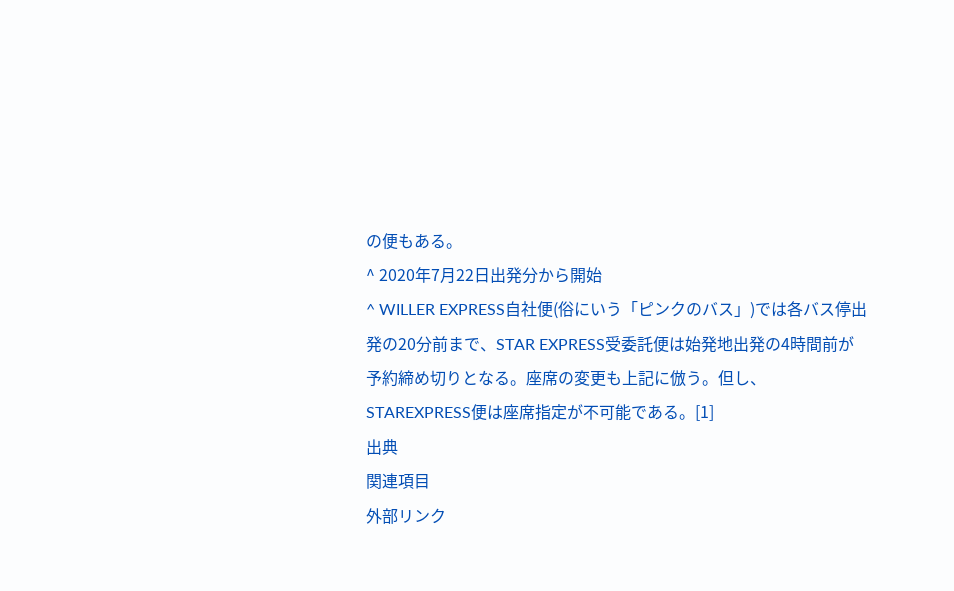の便もある。
^ 2020年7月22日出発分から開始
^ WILLER EXPRESS自社便(俗にいう「ピンクのバス」)では各バス停出発の20分前まで、STAR EXPRESS受委託便は始発地出発の4時間前が予約締め切りとなる。座席の変更も上記に倣う。但し、STAREXPRESS便は座席指定が不可能である。[1]
出典
関連項目
外部リンク